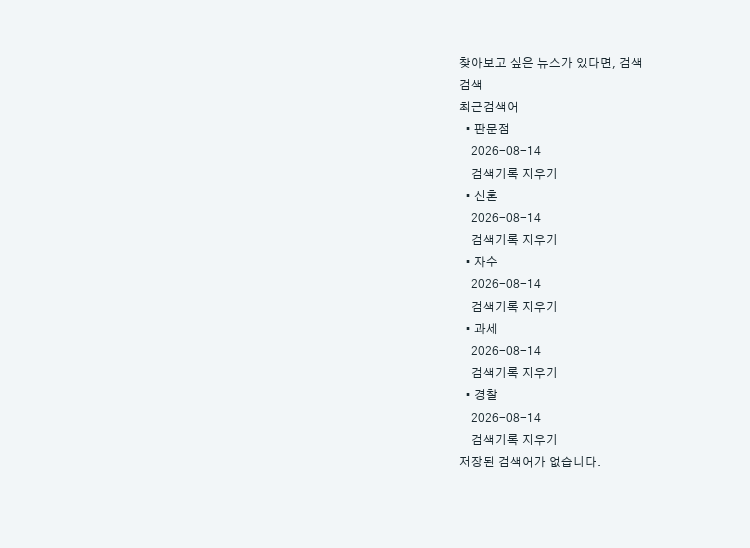찾아보고 싶은 뉴스가 있다면, 검색
검색
최근검색어
  • 판문점
    2026-08-14
    검색기록 지우기
  • 신혼
    2026-08-14
    검색기록 지우기
  • 자수
    2026-08-14
    검색기록 지우기
  • 과세
    2026-08-14
    검색기록 지우기
  • 경찰
    2026-08-14
    검색기록 지우기
저장된 검색어가 없습니다.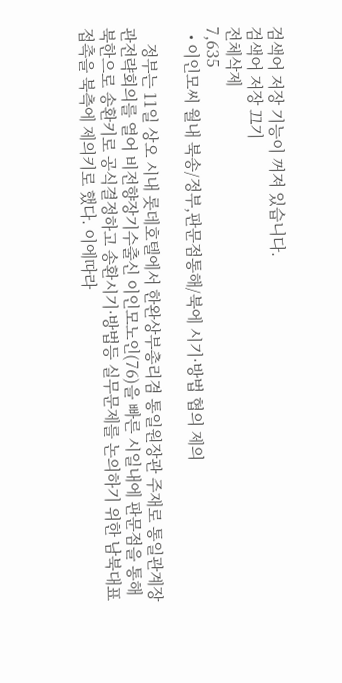검색어 저장 기능이 꺼져 있습니다.
검색어 저장 끄기
전체삭제
7,635
  • 이인모씨 월내 북송/정부,판문점통해/북에 시기·방법 협의 제의

    정부는 11일 상오 시내 롯데호텔에서 한완상부총리겸 통일원장관 주재로 통일관계장관전략회의를 열어 비전향장기수출신 이인모노인(76)을 빠른 시일내에 판문점을 통해 북한으로 송환키로 공식결정하고 송환시기·방법등 실무문제를 논의하기 위한 남북대표접촉을 북측에 제의키로 했다. 이에따라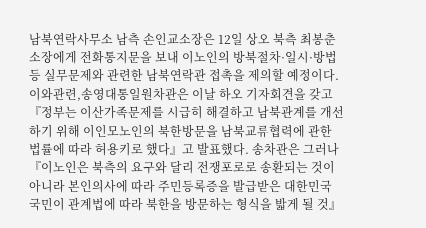남북연락사무소 남측 손인교소장은 12일 상오 북측 최봉춘소장에게 전화통지문을 보내 이노인의 방북절차·일시·방법등 실무문제와 관련한 남북연락관 접촉을 제의할 예정이다. 이와관련,송영대통일원차관은 이날 하오 기자회견을 갖고 『정부는 이산가족문제를 시급히 해결하고 남북관계를 개선하기 위해 이인모노인의 북한방문을 남북교류협력에 관한 법률에 따라 허용키로 했다』고 발표했다. 송차관은 그러나 『이노인은 북측의 요구와 달리 전쟁포로로 송환되는 것이 아니라 본인의사에 따라 주민등록증을 발급받은 대한민국 국민이 관계법에 따라 북한을 방문하는 형식을 밟게 될 것』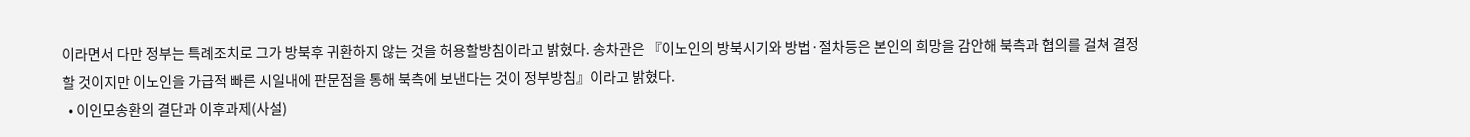이라면서 다만 정부는 특례조치로 그가 방북후 귀환하지 않는 것을 허용할방침이라고 밝혔다. 송차관은 『이노인의 방북시기와 방법·절차등은 본인의 희망을 감안해 북측과 협의를 걸쳐 결정할 것이지만 이노인을 가급적 빠른 시일내에 판문점을 통해 북측에 보낸다는 것이 정부방침』이라고 밝혔다.
  • 이인모송환의 결단과 이후과제(사설)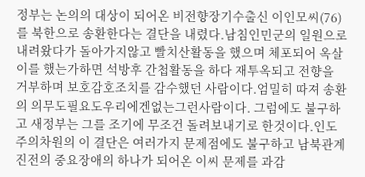정부는 논의의 대상이 되어온 비전향장기수출신 이인모씨(76)를 북한으로 송환한다는 결단을 내렸다.남침인민군의 일원으로 내려왔다가 돌아가지않고 빨치산활동을 했으며 체포되어 옥살이를 했는가하면 석방후 간첩활동을 하다 재투옥되고 전향을 거부하며 보호감호조치를 감수했던 사람이다.엄밀히 따져 송환의 의무도필요도우리에겐없는그런사람이다. 그럼에도 불구하고 새정부는 그를 조기에 무조건 돌려보내기로 한것이다.인도주의차원의 이 결단은 여러가지 문제점에도 불구하고 남북관계진전의 중요장애의 하나가 되어온 이씨 문제를 과감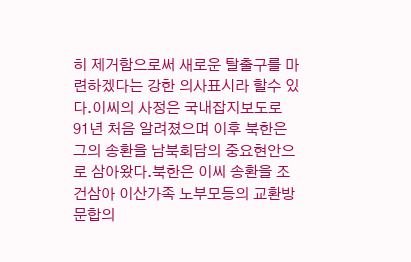히 제거함으로써 새로운 탈출구를 마련하겠다는 강한 의사표시라 할수 있다.이씨의 사정은 국내잡지보도로 91년 처음 알려졌으며 이후 북한은 그의 송환을 남북회담의 중요현안으로 삼아왔다.북한은 이씨 송환을 조건삼아 이산가족 노부모등의 교환방문합의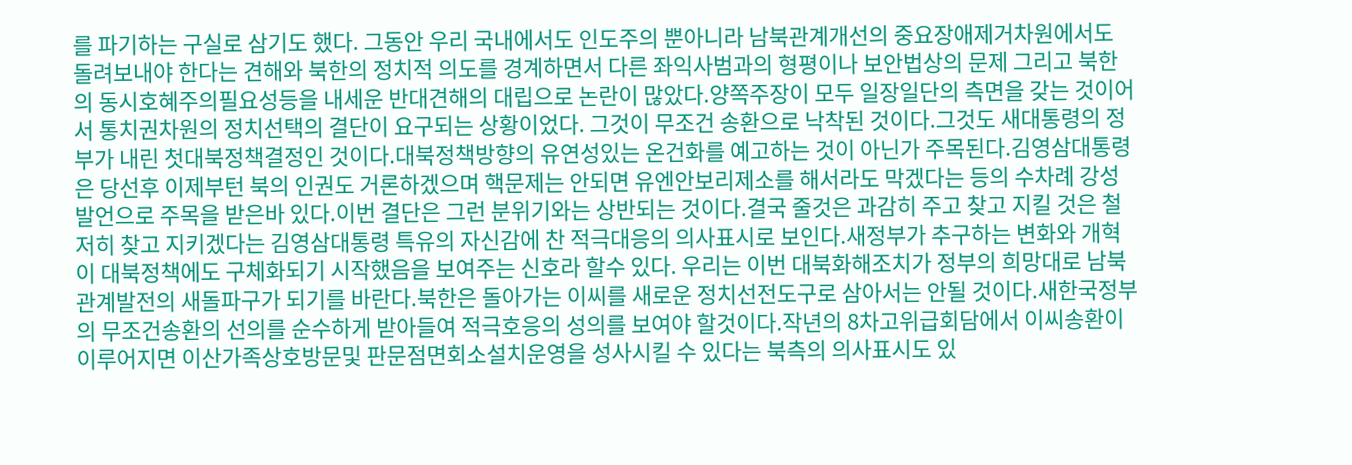를 파기하는 구실로 삼기도 했다. 그동안 우리 국내에서도 인도주의 뿐아니라 남북관계개선의 중요장애제거차원에서도 돌려보내야 한다는 견해와 북한의 정치적 의도를 경계하면서 다른 좌익사범과의 형평이나 보안법상의 문제 그리고 북한의 동시호혜주의필요성등을 내세운 반대견해의 대립으로 논란이 많았다.양쪽주장이 모두 일장일단의 측면을 갖는 것이어서 통치권차원의 정치선택의 결단이 요구되는 상황이었다. 그것이 무조건 송환으로 낙착된 것이다.그것도 새대통령의 정부가 내린 첫대북정책결정인 것이다.대북정책방향의 유연성있는 온건화를 예고하는 것이 아닌가 주목된다.김영삼대통령은 당선후 이제부턴 북의 인권도 거론하겠으며 핵문제는 안되면 유엔안보리제소를 해서라도 막겠다는 등의 수차례 강성발언으로 주목을 받은바 있다.이번 결단은 그런 분위기와는 상반되는 것이다.결국 줄것은 과감히 주고 찾고 지킬 것은 철저히 찾고 지키겠다는 김영삼대통령 특유의 자신감에 찬 적극대응의 의사표시로 보인다.새정부가 추구하는 변화와 개혁이 대북정책에도 구체화되기 시작했음을 보여주는 신호라 할수 있다. 우리는 이번 대북화해조치가 정부의 희망대로 남북관계발전의 새돌파구가 되기를 바란다.북한은 돌아가는 이씨를 새로운 정치선전도구로 삼아서는 안될 것이다.새한국정부의 무조건송환의 선의를 순수하게 받아들여 적극호응의 성의를 보여야 할것이다.작년의 8차고위급회담에서 이씨송환이 이루어지면 이산가족상호방문및 판문점면회소설치운영을 성사시킬 수 있다는 북측의 의사표시도 있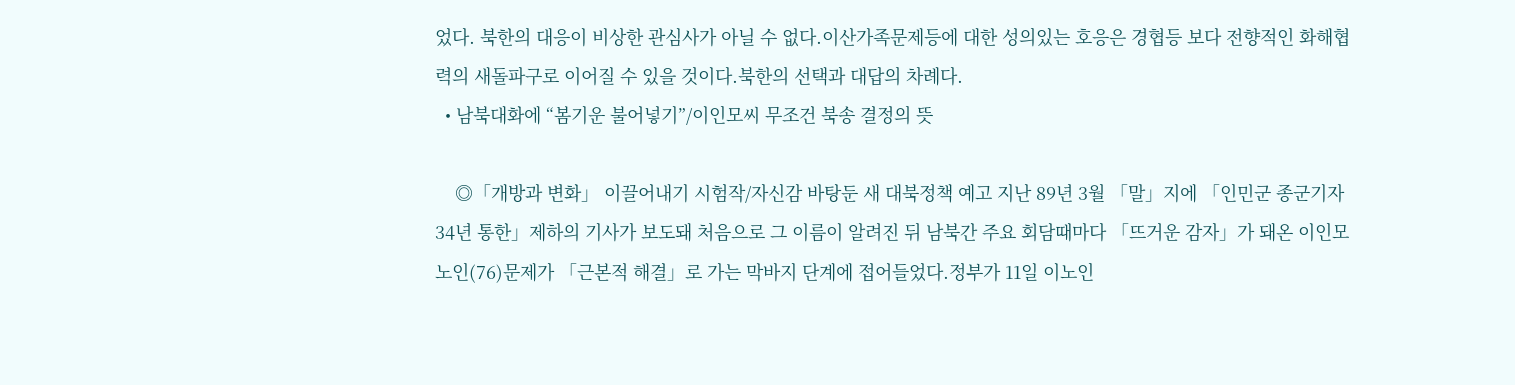었다. 북한의 대응이 비상한 관심사가 아닐 수 없다.이산가족문제등에 대한 성의있는 호응은 경협등 보다 전향적인 화해협력의 새돌파구로 이어질 수 있을 것이다.북한의 선택과 대답의 차례다.
  • 남북대화에 “봄기운 불어넣기”/이인모씨 무조건 북송 결정의 뜻

    ◎「개방과 변화」 이끌어내기 시험작/자신감 바탕둔 새 대북정책 예고 지난 89년 3월 「말」지에 「인민군 종군기자 34년 통한」제하의 기사가 보도돼 처음으로 그 이름이 알려진 뒤 남북간 주요 회담때마다 「뜨거운 감자」가 돼온 이인모노인(76)문제가 「근본적 해결」로 가는 막바지 단계에 접어들었다.정부가 11일 이노인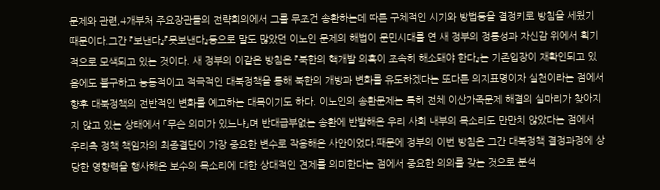문제와 관련,4개부처 주요장관들의 전략회의에서 그를 무조건 송환하는데 따른 구체적인 시기와 방법등을 결정키로 방침을 세웠기 때문이다.그간 『보낸다』『못보낸다』등으로 말도 많았던 이노인 문제의 해법이 문민시대를 연 새 정부의 정통성과 자신감 위에서 획기적으로 모색되고 있는 것이다. 새 정부의 이같은 방침은 『북한의 핵개발 의혹이 조속히 해소돼야 한다』는 기존입장이 재확인되고 있음에도 불구하고 능동적이고 적극적인 대북정책을 통해 북한의 개방과 변화를 유도하겠다는 또다른 의지표명이자 실천이라는 점에서 향후 대북정책의 전반적인 변화를 예고하는 대목이기도 하다. 이노인의 송환문제는 특히 전체 이산가족문제 해결의 실마리가 찾아지지 않고 있는 상태에서 「무슨 의미가 있느냐」며 반대급부없는 송환에 반발해온 우리 사회 내부의 목소리도 만만치 않았다는 점에서 우리측 정책 책임자의 최종결단이 가장 중요한 변수로 작용해온 사안이었다.때문에 정부의 이번 방침은 그간 대북정책 결정과정에 상당한 영향력을 행사해온 보수의 목소리에 대한 상대적인 견제를 의미한다는 점에서 중요한 의의를 갖는 것으로 분석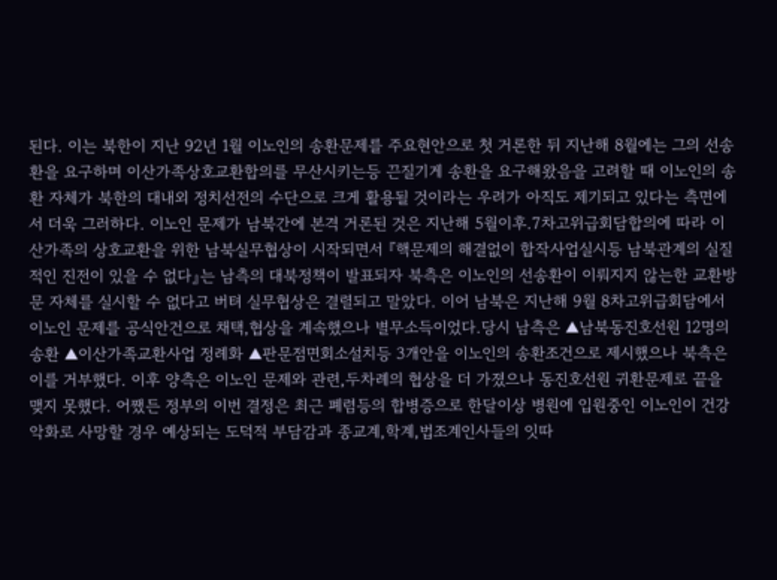된다. 이는 북한이 지난 92년 1월 이노인의 송환문제를 주요현안으로 첫 거론한 뒤 지난해 8월에는 그의 선송환을 요구하며 이산가족상호교환합의를 무산시키는등 끈질기게 송환을 요구해왔음을 고려할 때 이노인의 송환 자체가 북한의 대내외 정치선전의 수단으로 크게 활용될 것이라는 우려가 아직도 제기되고 있다는 측면에서 더욱 그러하다. 이노인 문제가 남북간에 본격 거론된 것은 지난해 5월이후.7차고위급회담합의에 따라 이산가족의 상호교환을 위한 남북실무협상이 시작되면서 『핵문제의 해결없이 합작사업실시등 남북관계의 실질적인 진전이 있을 수 없다』는 남측의 대북정책이 발표되자 북측은 이노인의 선송환이 이뤄지지 않는한 교환방문 자체를 실시할 수 없다고 버텨 실무협상은 결렬되고 말았다. 이어 남북은 지난해 9월 8차고위급회담에서 이노인 문제를 공식안건으로 채택,협상을 계속했으나 별무소득이었다.당시 남측은 ▲남북동진호선원 12명의 송환 ▲이산가족교환사업 정례화 ▲판문점면회소설치등 3개안을 이노인의 송환조건으로 제시했으나 북측은 이를 거부했다. 이후 양측은 이노인 문제와 관련,두차례의 협상을 더 가졌으나 동진호선원 귀환문제로 끝을 맺지 못했다. 어쨌든 정부의 이번 결정은 최근 폐렴등의 합병증으로 한달이상 병원에 입원중인 이노인이 건강악화로 사망할 경우 예상되는 도덕적 부담감과 종교계,학계,법조계인사들의 잇따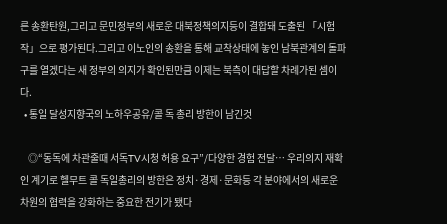른 송환탄원,그리고 문민정부의 새로운 대북정책의지등이 결합돼 도출된 「시험작」으로 평가된다.그리고 이노인의 송환을 통해 교착상태에 놓인 남북관계의 돌파구를 열겠다는 새 정부의 의지가 확인된만큼 이제는 북측이 대답할 차례가된 셈이다.
  • 통일 달성지향국의 노하우공유/콜 독 총리 방한이 남긴것

    ◎“동독에 차관줄때 서독TV시청 허용 요구”/다양한 경험 전달… 우리의지 재확인 계기로 헬무트 콜 독일총리의 방한은 정치·경제·문화등 각 분야에서의 새로운 차원의 협력을 강화하는 중요한 전기가 됐다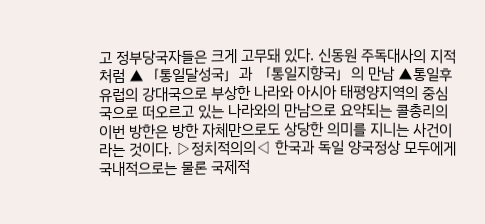고 정부당국자들은 크게 고무돼 있다. 신동원 주독대사의 지적처럼 ▲「통일달성국」과 「통일지향국」의 만남 ▲통일후 유럽의 강대국으로 부상한 나라와 아시아 태평양지역의 중심국으로 떠오르고 있는 나라와의 만남으로 요약되는 콜총리의 이번 방한은 방한 자체만으로도 상당한 의미를 지니는 사건이라는 것이다. ▷정치적의의◁ 한국과 독일 양국정상 모두에게 국내적으로는 물론 국제적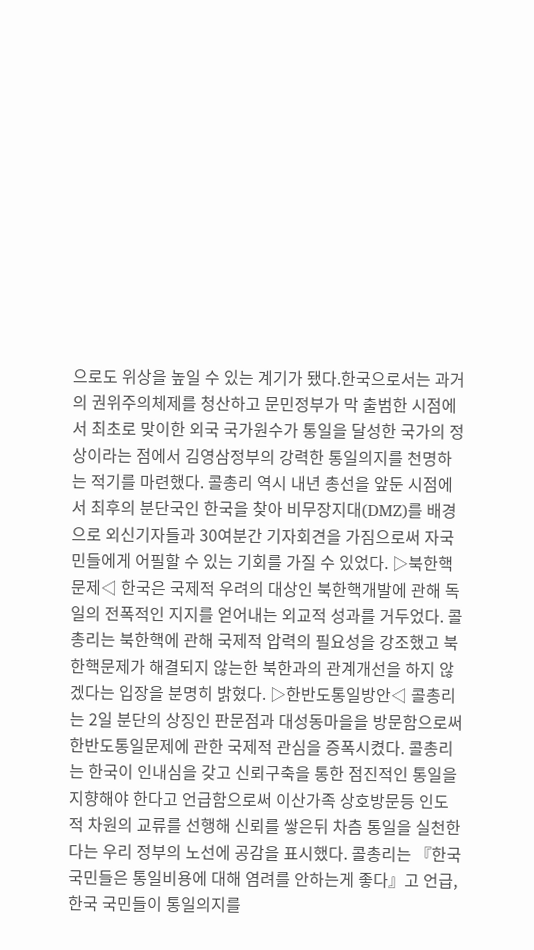으로도 위상을 높일 수 있는 계기가 됐다.한국으로서는 과거의 권위주의체제를 청산하고 문민정부가 막 출범한 시점에서 최초로 맞이한 외국 국가원수가 통일을 달성한 국가의 정상이라는 점에서 김영삼정부의 강력한 통일의지를 천명하는 적기를 마련했다. 콜총리 역시 내년 총선을 앞둔 시점에서 최후의 분단국인 한국을 찾아 비무장지대(DMZ)를 배경으로 외신기자들과 30여분간 기자회견을 가짐으로써 자국민들에게 어필할 수 있는 기회를 가질 수 있었다. ▷북한핵문제◁ 한국은 국제적 우려의 대상인 북한핵개발에 관해 독일의 전폭적인 지지를 얻어내는 외교적 성과를 거두었다. 콜총리는 북한핵에 관해 국제적 압력의 필요성을 강조했고 북한핵문제가 해결되지 않는한 북한과의 관계개선을 하지 않겠다는 입장을 분명히 밝혔다. ▷한반도통일방안◁ 콜총리는 2일 분단의 상징인 판문점과 대성동마을을 방문함으로써 한반도통일문제에 관한 국제적 관심을 증폭시켰다. 콜총리는 한국이 인내심을 갖고 신뢰구축을 통한 점진적인 통일을 지향해야 한다고 언급함으로써 이산가족 상호방문등 인도적 차원의 교류를 선행해 신뢰를 쌓은뒤 차츰 통일을 실천한다는 우리 정부의 노선에 공감을 표시했다. 콜총리는 『한국 국민들은 통일비용에 대해 염려를 안하는게 좋다』고 언급,한국 국민들이 통일의지를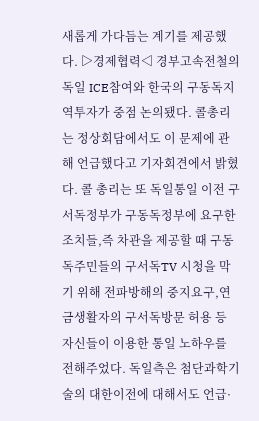새롭게 가다듬는 계기를 제공했다. ▷경제협력◁ 경부고속전철의 독일 ICE참여와 한국의 구동독지역투자가 중점 논의됐다. 콜총리는 정상회담에서도 이 문제에 관해 언급했다고 기자회견에서 밝혔다. 콜 총리는 또 독일통일 이전 구서독정부가 구동독정부에 요구한 조치들,즉 차관을 제공할 때 구동독주민들의 구서독TV 시청을 막기 위해 전파방해의 중지요구,연금생활자의 구서독방문 허용 등 자신들이 이용한 통일 노하우를 전해주었다. 독일측은 첨단과학기술의 대한이전에 대해서도 언급·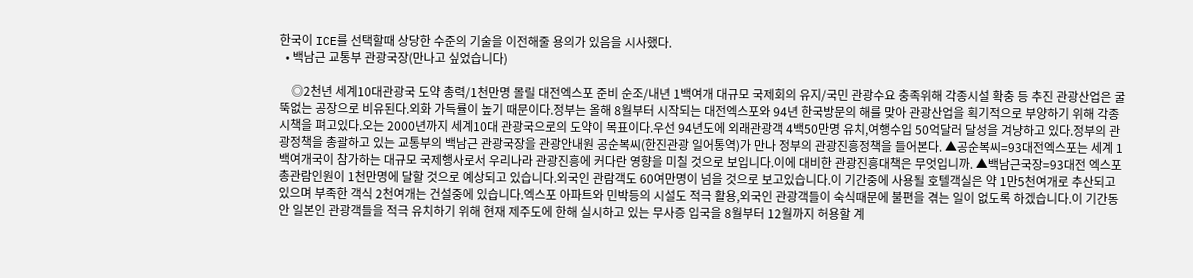한국이 ICE를 선택할때 상당한 수준의 기술을 이전해줄 용의가 있음을 시사했다.
  • 백남근 교통부 관광국장(만나고 싶었습니다)

    ◎2천년 세계10대관광국 도약 총력/1천만명 몰릴 대전엑스포 준비 순조/내년 1백여개 대규모 국제회의 유지/국민 관광수요 충족위해 각종시설 확충 등 추진 관광산업은 굴뚝없는 공장으로 비유된다.외화 가득률이 높기 때문이다.정부는 올해 8월부터 시작되는 대전엑스포와 94년 한국방문의 해를 맞아 관광산업을 획기적으로 부양하기 위해 각종 시책을 펴고있다.오는 2000년까지 세계10대 관광국으로의 도약이 목표이다.우선 94년도에 외래관광객 4백50만명 유치,여행수입 50억달러 달성을 겨냥하고 있다.정부의 관광정책을 총괄하고 있는 교통부의 백남근 관광국장을 관광안내원 공순복씨(한진관광 일어통역)가 만나 정부의 관광진흥정책을 들어본다. ▲공순복씨=93대전엑스포는 세계 1백여개국이 참가하는 대규모 국제행사로서 우리나라 관광진흥에 커다란 영향을 미칠 것으로 보입니다.이에 대비한 관광진흥대책은 무엇입니까. ▲백남근국장=93대전 엑스포 총관람인원이 1천만명에 달할 것으로 예상되고 있습니다.외국인 관람객도 60여만명이 넘을 것으로 보고있습니다.이 기간중에 사용될 호텔객실은 약 1만5천여개로 추산되고 있으며 부족한 객식 2천여개는 건설중에 있습니다.엑스포 아파트와 민박등의 시설도 적극 활용,외국인 관광객들이 숙식때문에 불편을 겪는 일이 없도록 하겠습니다.이 기간동안 일본인 관광객들을 적극 유치하기 위해 현재 제주도에 한해 실시하고 있는 무사증 입국을 8월부터 12월까지 허용할 계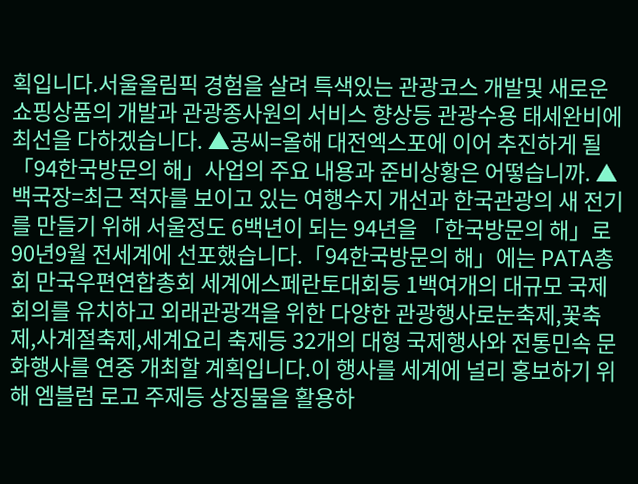획입니다.서울올림픽 경험을 살려 특색있는 관광코스 개발및 새로운 쇼핑상품의 개발과 관광종사원의 서비스 향상등 관광수용 태세완비에 최선을 다하겠습니다. ▲공씨=올해 대전엑스포에 이어 추진하게 될 「94한국방문의 해」사업의 주요 내용과 준비상황은 어떻습니까. ▲백국장=최근 적자를 보이고 있는 여행수지 개선과 한국관광의 새 전기를 만들기 위해 서울정도 6백년이 되는 94년을 「한국방문의 해」로 90년9월 전세계에 선포했습니다.「94한국방문의 해」에는 PATA총회 만국우편연합총회 세계에스페란토대회등 1백여개의 대규모 국제회의를 유치하고 외래관광객을 위한 다양한 관광행사로눈축제,꽃축제,사계절축제,세계요리 축제등 32개의 대형 국제행사와 전통민속 문화행사를 연중 개최할 계획입니다.이 행사를 세계에 널리 홍보하기 위해 엠블럼 로고 주제등 상징물을 활용하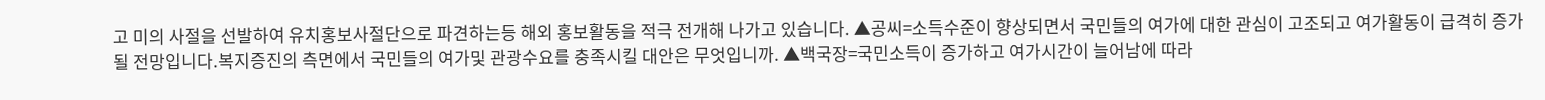고 미의 사절을 선발하여 유치홍보사절단으로 파견하는등 해외 홍보활동을 적극 전개해 나가고 있습니다. ▲공씨=소득수준이 향상되면서 국민들의 여가에 대한 관심이 고조되고 여가활동이 급격히 증가될 전망입니다.복지증진의 측면에서 국민들의 여가및 관광수요를 충족시킬 대안은 무엇입니까. ▲백국장=국민소득이 증가하고 여가시간이 늘어남에 따라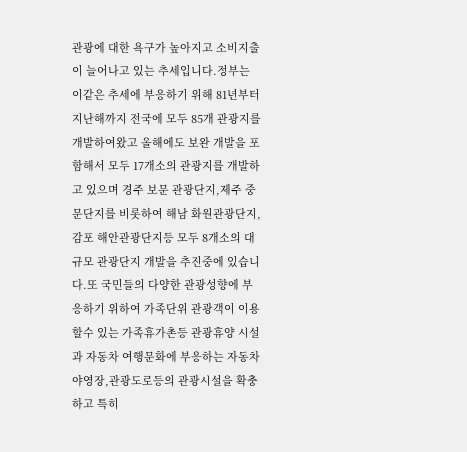관광에 대한 욕구가 높아지고 소비지출이 늘어나고 있는 추세입니다.정부는 이같은 추세에 부응하기 위해 81년부터 지난해까지 전국에 모두 85개 관광지를 개발하여왔고 올해에도 보완 개발을 포함해서 모두 17개소의 관광지를 개발하고 있으며 경주 보문 관광단지,제주 중문단지를 비롯하여 해남 화원관광단지,감포 해안관광단지등 모두 8개소의 대규모 관광단지 개발을 추진중에 있습니다.또 국민들의 다양한 관광성향에 부응하기 위하여 가족단위 관광객이 이용할수 있는 가족휴가촌등 관광휴양 시설과 자동차 여행문화에 부응하는 자동차 야영장,관광도로등의 관광시설을 확충하고 특히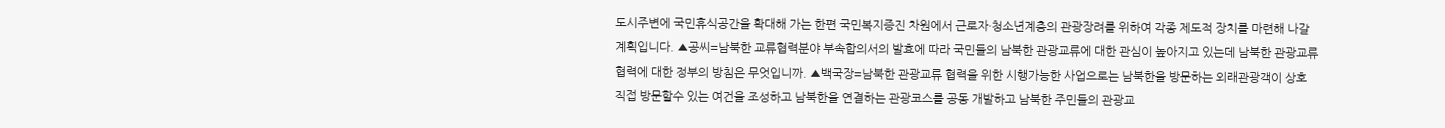도시주변에 국민휴식공간을 확대해 가는 한편 국민복지증진 차원에서 근로자·청소년계층의 관광장려를 위하여 각종 제도적 장치를 마련해 나갈 계획입니다. ▲공씨=남북한 교류협력분야 부속합의서의 발효에 따라 국민들의 남북한 관광교류에 대한 관심이 높아지고 있는데 남북한 관광교류 협력에 대한 정부의 방침은 무엇입니까. ▲백국장=남북한 관광교류 협력을 위한 시행가능한 사업으로는 남북한을 방문하는 외래관광객이 상호 직접 방문할수 있는 여건을 조성하고 남북한을 연결하는 관광코스를 공동 개발하고 남북한 주민들의 관광교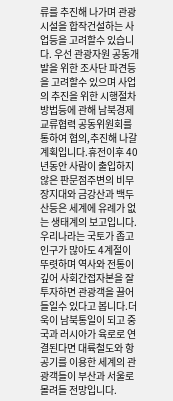류를 추진해 나가며 관광시설을 합작건설하는 사업등을 고려할수 있습니다. 우선 관광자원 공동개발을 위한 조사단 파견등을 고려할수 있으며 사업의 추진을 위한 시행절차 방법등에 관해 남북경제교류협력 공동위원회를 통하여 협의,추진해 나갈 계획입니다.휴전이후 40년동안 사람이 출입하지 않은 판문점주변의 비무장지대와 금강산과 백두산등은 세계에 유례가 없는 생태계의 보고입니다.우리나라는 국토가 좁고 인구가 많아도 4계절이 뚜렷하며 역사와 전통이 깊어 사회간접자본을 잘 투자하면 관광객을 끌어들일수 있다고 봅니다.더욱이 남북통일이 되고 중국과 러시아가 육로로 연결된다면 대륙철도와 항공기를 이용한 세계의 관광객들이 부산과 서울로 몰려들 전망입니다.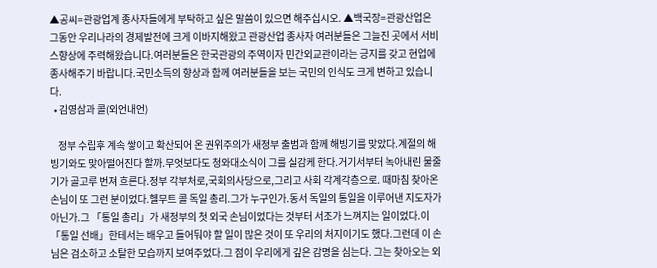▲공씨=관광업계 종사자들에게 부탁하고 싶은 말씀이 있으면 해주십시오. ▲백국장=관광산업은 그동안 우리나라의 경제발전에 크게 이바지해왔고 관광산업 종사자 여러분들은 그늘진 곳에서 서비스향상에 주력해왔습니다.여러분들은 한국관광의 주역이자 민간외교관이라는 긍지를 갖고 현업에 종사해주기 바랍니다.국민소득의 향상과 함께 여러분들을 보는 국민의 인식도 크게 변하고 있습니다.
  • 김영삼과 콜(외언내언)

    정부 수립후 계속 쌓이고 확산되어 온 권위주의가 새정부 출범과 함께 해빙기를 맞았다.계절의 해빙기와도 맞아떨어진다 할까.무엇보다도 청와대소식이 그를 실감케 한다.거기서부터 녹아내린 물줄기가 골고루 번져 흐른다.정부 각부처로,국회의사당으로,그리고 사회 각계각층으로. 때마침 찾아온 손님이 또 그런 분이었다.헬무트 콜 독일 총리.그가 누구인가.동서 독일의 통일을 이루어낸 지도자가 아닌가.그 「통일 총리」가 새정부의 첫 외국 손님이었다는 것부터 서조가 느껴지는 일이었다.이 「통일 선배」한테서는 배우고 들어둬야 할 일이 많은 것이 또 우리의 처지이기도 했다.그런데 이 손님은 검소하고 소탈한 모습까지 보여주었다.그 점이 우리에게 깊은 감명을 심는다. 그는 찾아오는 외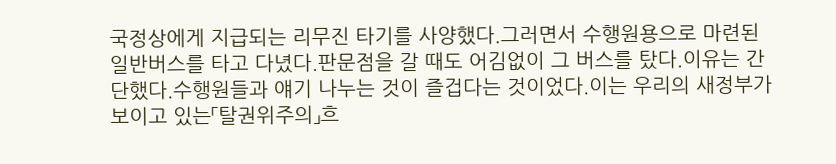국정상에게 지급되는 리무진 타기를 사양했다.그러면서 수행원용으로 마련된 일반버스를 타고 다녔다.판문점을 갈 때도 어김없이 그 버스를 탔다.이유는 간단했다.수행원들과 얘기 나누는 것이 즐겁다는 것이었다.이는 우리의 새정부가 보이고 있는「탈권위주의」흐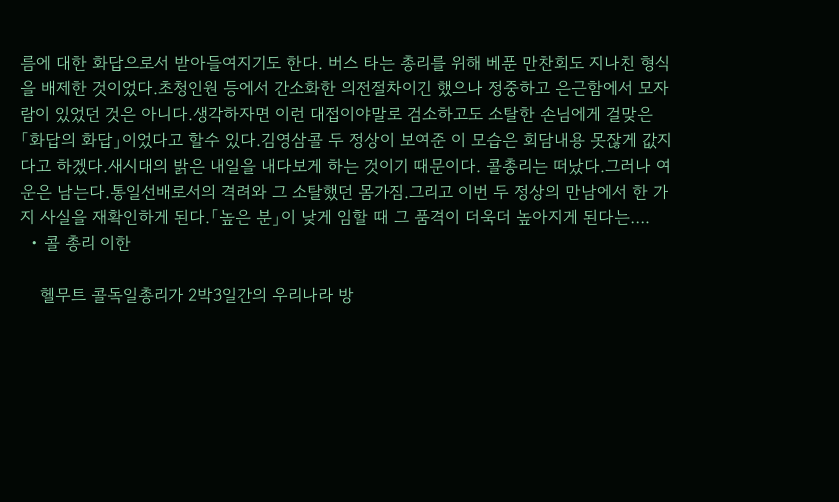름에 대한 화답으로서 받아들여지기도 한다. 버스 타는 총리를 위해 베푼 만찬회도 지나친 형식을 배제한 것이었다.초청인원 등에서 간소화한 의전절차이긴 했으나 정중하고 은근함에서 모자람이 있었던 것은 아니다.생각하자면 이런 대접이야말로 검소하고도 소탈한 손님에게 걸맞은 「화답의 화답」이었다고 할수 있다.김영삼콜 두 정상이 보여준 이 모습은 회담내용 못잖게 값지다고 하겠다.새시대의 밝은 내일을 내다보게 하는 것이기 때문이다. 콜총리는 떠났다.그러나 여운은 남는다.통일선배로서의 격려와 그 소탈했던 몸가짐.그리고 이번 두 정상의 만남에서 한 가지 사실을 재확인하게 된다.「높은 분」이 낮게 임할 때 그 품격이 더욱더 높아지게 된다는….
  • 콜 총리 이한

    헬무트 콜독일총리가 2박3일간의 우리나라 방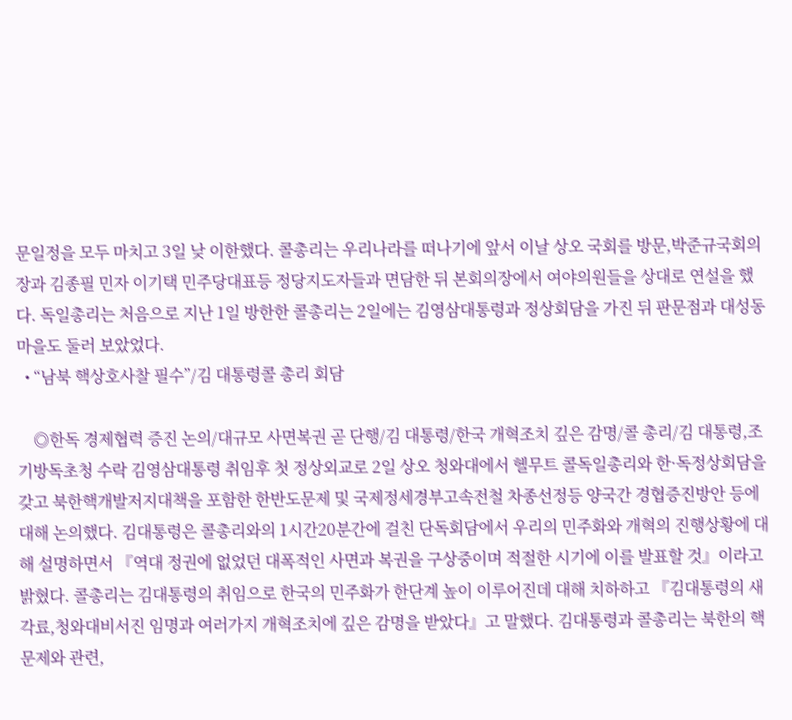문일정을 모두 마치고 3일 낮 이한했다. 콜총리는 우리나라를 떠나기에 앞서 이날 상오 국회를 방문,박준규국회의장과 김종필 민자 이기택 민주당대표등 정당지도자들과 면담한 뒤 본회의장에서 여야의원들을 상대로 연설을 했다. 독일총리는 처음으로 지난 1일 방한한 콜총리는 2일에는 김영삼대통령과 정상회담을 가진 뒤 판문점과 대성동마을도 둘러 보았었다.
  • “남북 핵상호사찰 필수”/김 대통령콜 총리 회담

    ◎한독 경제협력 증진 논의/대규모 사면복권 곧 단행/김 대통령/한국 개혁조치 깊은 감명/콜 총리/김 대통령,조기방독초청 수락 김영삼대통령 취임후 첫 정상외교로 2일 상오 청와대에서 헬무트 콜독일총리와 한·독정상회담을 갖고 북한핵개발저지대책을 포함한 한반도문제 및 국제정세경부고속전철 차종선정등 양국간 경협증진방안 등에 대해 논의했다. 김대통령은 콜총리와의 1시간20분간에 걸친 단독회담에서 우리의 민주화와 개혁의 진행상황에 대해 설명하면서 『역대 정권에 없었던 대폭적인 사면과 복권을 구상중이며 적절한 시기에 이를 발표할 것』이라고 밝혔다. 콜총리는 김대통령의 취임으로 한국의 민주화가 한단계 높이 이루어진데 대해 치하하고 『김대통령의 새각료,청와대비서진 임명과 여러가지 개혁조치에 깊은 감명을 받았다』고 말했다. 김대통령과 콜총리는 북한의 핵문제와 관련,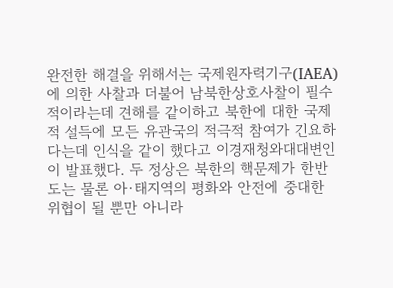완전한 해결을 위해서는 국제원자력기구(IAEA)에 의한 사찰과 더불어 남북한상호사찰이 필수적이라는데 견해를 같이하고 북한에 대한 국제적 설득에 모든 유관국의 적극적 참여가 긴요하다는데 인식을 같이 했다고 이경재청와대대변인이 발표했다. 두 정상은 북한의 핵문제가 한반도는 물론 아·태지역의 평화와 안전에 중대한 위협이 될 뿐만 아니라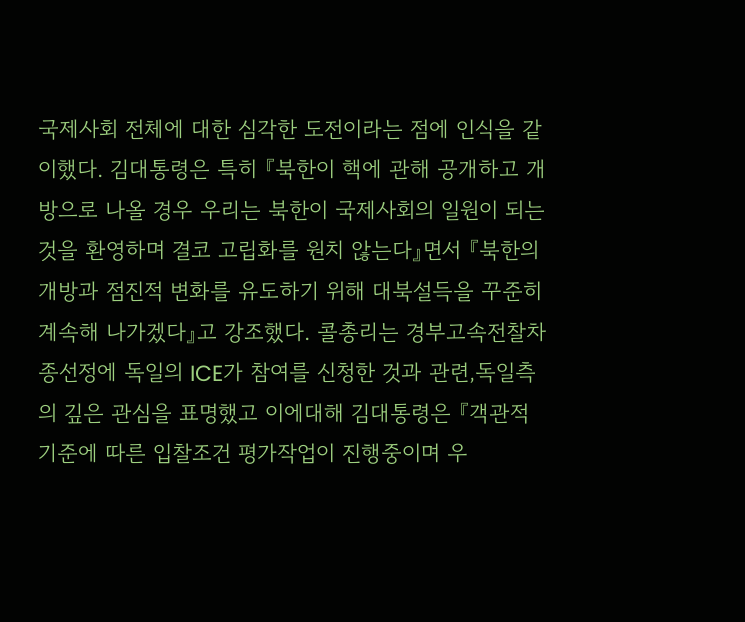국제사회 전체에 대한 심각한 도전이라는 점에 인식을 같이했다. 김대통령은 특히 『북한이 핵에 관해 공개하고 개방으로 나올 경우 우리는 북한이 국제사회의 일원이 되는 것을 환영하며 결코 고립화를 원치 않는다』면서 『북한의 개방과 점진적 변화를 유도하기 위해 대북설득을 꾸준히 계속해 나가겠다』고 강조했다. 콜총리는 경부고속전찰차종선정에 독일의 ICE가 참여를 신청한 것과 관련,독일측의 깊은 관심을 표명했고 이에대해 김대통령은 『객관적 기준에 따른 입찰조건 평가작업이 진행중이며 우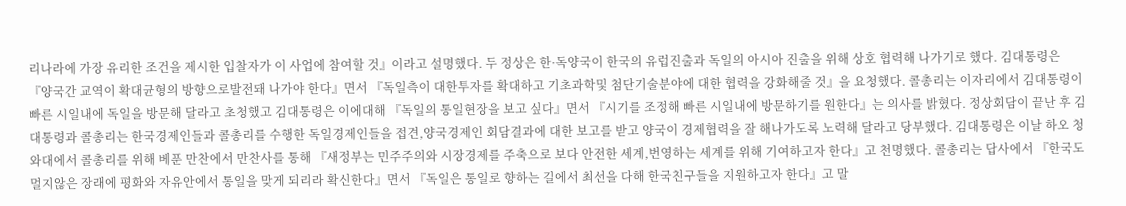리나라에 가장 유리한 조건을 제시한 입찰자가 이 사업에 참여할 것』이라고 설명했다. 두 정상은 한·독양국이 한국의 유럽진출과 독일의 아시아 진출을 위해 상호 협력해 나가기로 했다. 김대통령은 『양국간 교역이 확대균형의 방향으로발전돼 나가야 한다』면서 『독일측이 대한투자를 확대하고 기초과학및 첨단기술분야에 대한 협력을 강화해줄 것』을 요청했다. 콜총리는 이자리에서 김대통령이 빠른 시일내에 독일을 방문해 달라고 초청했고 김대통령은 이에대해 『독일의 통일현장을 보고 싶다』면서 『시기를 조정해 빠른 시일내에 방문하기를 원한다』는 의사를 밝혔다. 정상회담이 끝난 후 김대통령과 콜총리는 한국경제인들과 콜총리를 수행한 독일경제인들을 접견,양국경제인 회담결과에 대한 보고를 받고 양국이 경제협력을 잘 해나가도록 노력해 달라고 당부했다. 김대통령은 이날 하오 청와대에서 콜총리를 위해 베푼 만찬에서 만찬사를 통해 『새정부는 민주주의와 시장경제를 주축으로 보다 안전한 세계,번영하는 세계를 위해 기여하고자 한다』고 천명했다. 콜총리는 답사에서 『한국도 멀지않은 장래에 평화와 자유안에서 통일을 맞게 되리라 확신한다』면서 『독일은 통일로 향하는 길에서 최선을 다해 한국친구들을 지원하고자 한다』고 말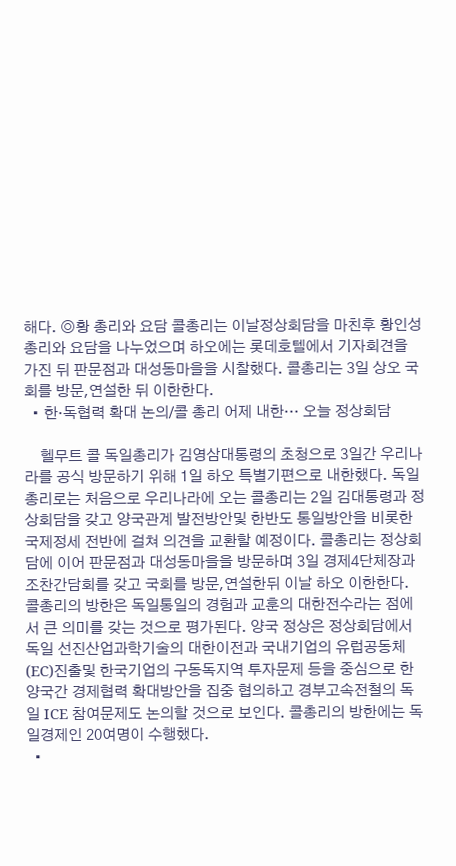해다. ◎황 총리와 요담 콜총리는 이날정상회담을 마친후 황인성총리와 요담을 나누었으며 하오에는 롯데호텔에서 기자회견을 가진 뒤 판문점과 대성동마을을 시찰했다. 콜총리는 3일 상오 국회를 방문,연설한 뒤 이한한다.
  • 한·독협력 확대 논의/콜 총리 어제 내한… 오늘 정상회담

    헬무트 콜 독일총리가 김영삼대통령의 초청으로 3일간 우리나라를 공식 방문하기 위해 1일 하오 특별기편으로 내한했다. 독일총리로는 처음으로 우리나라에 오는 콜총리는 2일 김대통령과 정상회담을 갖고 양국관계 발전방안및 한반도 통일방안을 비롯한 국제정세 전반에 걸쳐 의견을 교환할 예정이다. 콜총리는 정상회담에 이어 판문점과 대성동마을을 방문하며 3일 경제4단체장과 조찬간담회를 갖고 국회를 방문,연설한뒤 이날 하오 이한한다. 콜총리의 방한은 독일통일의 경험과 교훈의 대한전수라는 점에서 큰 의미를 갖는 것으로 평가된다. 양국 정상은 정상회담에서 독일 선진산업과학기술의 대한이전과 국내기업의 유럽공동체(EC)진출및 한국기업의 구동독지역 투자문제 등을 중심으로 한 양국간 경제협력 확대방안을 집중 협의하고 경부고속전철의 독일 ICE 참여문제도 논의할 것으로 보인다. 콜총리의 방한에는 독일경제인 20여명이 수행했다.
  •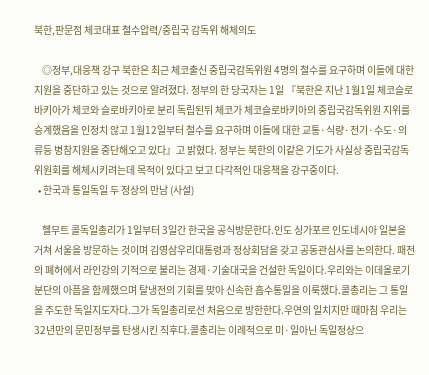북한,판문점 체코대표 철수압력/중립국 감독위 해체의도

    ◎정부,대응책 강구 북한은 최근 체코출신 중립국감독위원 4명의 철수를 요구하며 이들에 대한 지원을 중단하고 있는 것으로 알려졌다. 정부의 한 당국자는 1일 『북한은 지난 1월1일 체코슬로바키아가 체코와 슬로바키아로 분리 독립된뒤 체코가 체코슬로바키아의 중립국감독위원 지위를 승계했음을 인정치 않고 1월12일부터 철수를 요구하며 이들에 대한 교통·식량·전기·수도·의류등 병참지원을 중단해오고 있다』고 밝혔다. 정부는 북한의 이같은 기도가 사실상 중립국감독위원회를 해체시키려는데 목적이 있다고 보고 다각적인 대응책을 강구중이다.
  • 한국과 통일독일 두 정상의 만남 (사설)

    헬무트 콜독일총리가 1일부터 3일간 한국을 공식방문한다.인도 싱가포르 인도네시아 일본을 거쳐 서울을 방문하는 것이며 김영삼우리대통령과 정상회담을 갖고 공동관심사를 논의한다. 패전의 폐허에서 라인강의 기적으로 불리는 경제·기술대국을 건설한 독일이다.우리와는 이데올로기분단의 아픔을 함께했으며 탈냉전의 기회를 맞아 신속한 흡수통일을 이룩했다.콜총리는 그 통일을 주도한 독일지도자다.그가 독일총리로선 처음으로 방한한다.우연의 일치지만 때마침 우리는 32년만의 문민정부를 탄생시킨 직후다.콜총리는 이례적으로 미·일아닌 독일정상으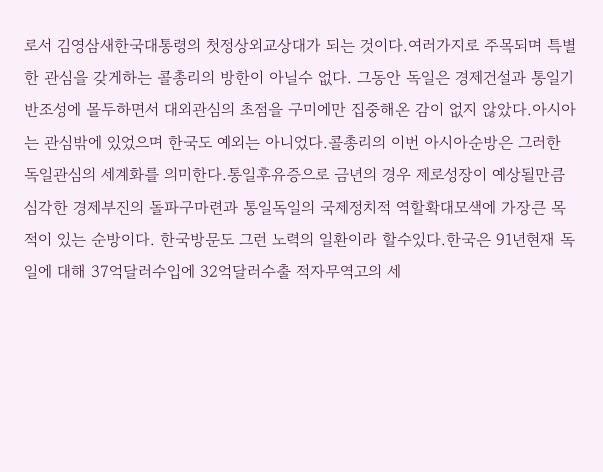로서 김영삼새한국대통령의 첫정상외교상대가 되는 것이다.여러가지로 주목되며 특별한 관심을 갖게하는 콜총리의 방한이 아닐수 없다. 그동안 독일은 경제건설과 통일기반조성에 몰두하면서 대외관심의 초점을 구미에만 집중해온 감이 없지 않았다.아시아는 관심밖에 있었으며 한국도 예외는 아니었다.콜총리의 이번 아시아순방은 그러한 독일관심의 세계화를 의미한다.통일후유증으로 금년의 경우 제로성장이 예상될만큼 심각한 경제부진의 돌파구마련과 통일독일의 국제정치적 역할확대모색에 가장큰 목적이 있는 순방이다. 한국방문도 그런 노력의 일환이라 할수있다.한국은 91년현재 독일에 대해 37억달러수입에 32억달러수출 적자무역고의 세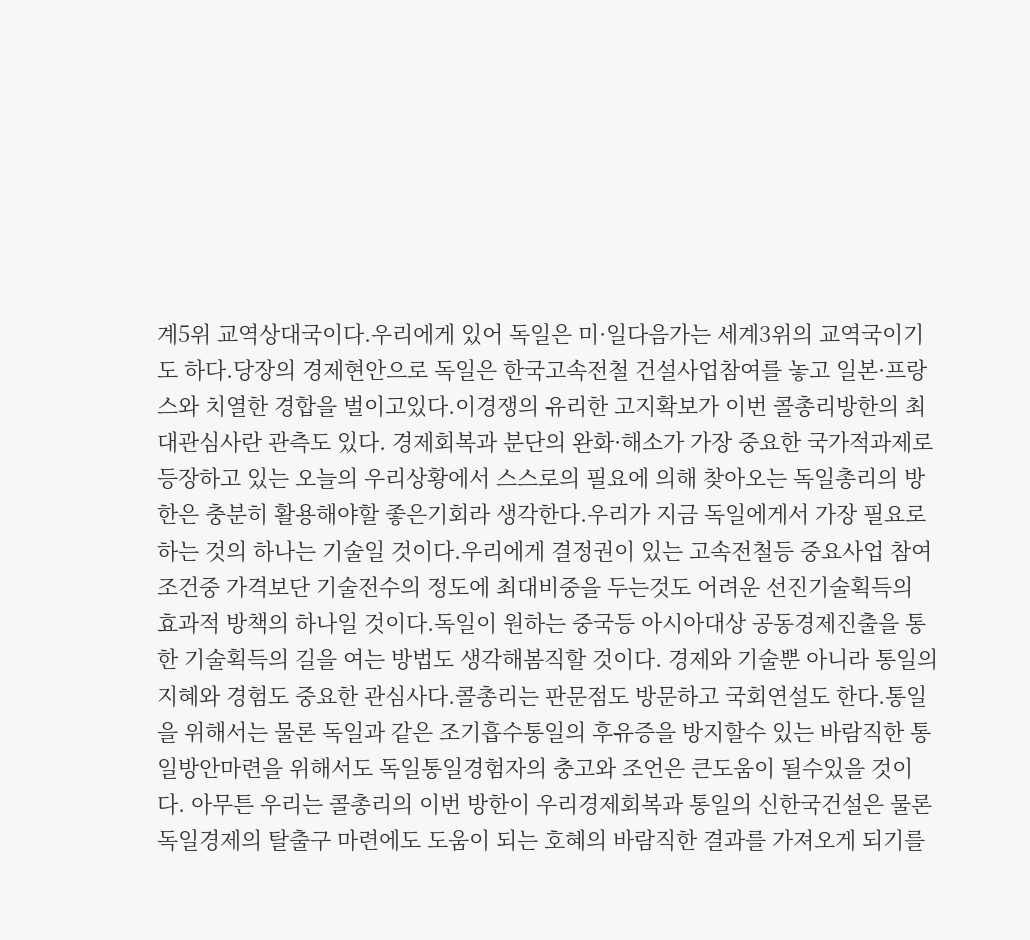계5위 교역상대국이다.우리에게 있어 독일은 미·일다음가는 세계3위의 교역국이기도 하다.당장의 경제현안으로 독일은 한국고속전철 건설사업참여를 놓고 일본·프랑스와 치열한 경합을 벌이고있다.이경쟁의 유리한 고지확보가 이번 콜총리방한의 최대관심사란 관측도 있다. 경제회복과 분단의 완화·해소가 가장 중요한 국가적과제로 등장하고 있는 오늘의 우리상황에서 스스로의 필요에 의해 찾아오는 독일총리의 방한은 충분히 활용해야할 좋은기회라 생각한다.우리가 지금 독일에게서 가장 필요로하는 것의 하나는 기술일 것이다.우리에게 결정권이 있는 고속전철등 중요사업 참여조건중 가격보단 기술전수의 정도에 최대비중을 두는것도 어려운 선진기술획득의 효과적 방책의 하나일 것이다.독일이 원하는 중국등 아시아대상 공동경제진출을 통한 기술획득의 길을 여는 방법도 생각해봄직할 것이다. 경제와 기술뿐 아니라 통일의 지혜와 경험도 중요한 관심사다.콜총리는 판문점도 방문하고 국회연설도 한다.통일을 위해서는 물론 독일과 같은 조기흡수통일의 후유증을 방지할수 있는 바람직한 통일방안마련을 위해서도 독일통일경험자의 충고와 조언은 큰도움이 될수있을 것이다. 아무튼 우리는 콜총리의 이번 방한이 우리경제회복과 통일의 신한국건설은 물론 독일경제의 탈출구 마련에도 도움이 되는 호혜의 바람직한 결과를 가져오게 되기를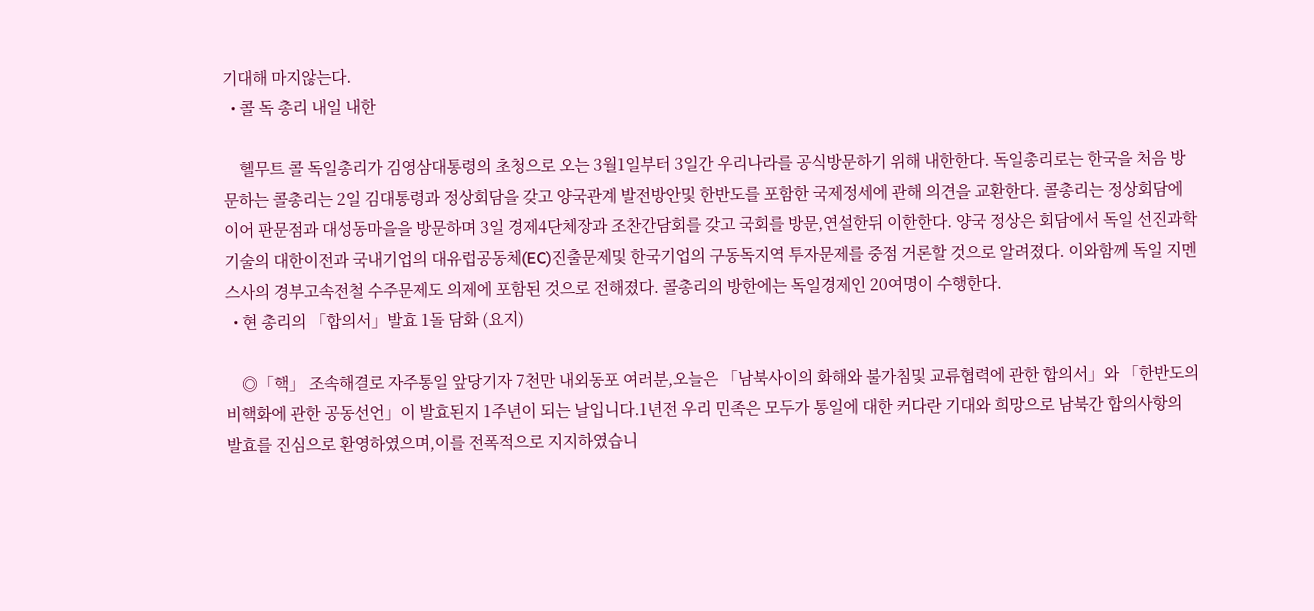기대해 마지않는다.
  • 콜 독 총리 내일 내한

    헬무트 콜 독일총리가 김영삼대통령의 초청으로 오는 3월1일부터 3일간 우리나라를 공식방문하기 위해 내한한다. 독일총리로는 한국을 처음 방문하는 콜총리는 2일 김대통령과 정상회담을 갖고 양국관계 발전방안및 한반도를 포함한 국제정세에 관해 의견을 교환한다. 콜총리는 정상회담에 이어 판문점과 대성동마을을 방문하며 3일 경제4단체장과 조찬간담회를 갖고 국회를 방문,연설한뒤 이한한다. 양국 정상은 회담에서 독일 선진과학기술의 대한이전과 국내기업의 대유럽공동체(EC)진출문제및 한국기업의 구동독지역 투자문제를 중점 거론할 것으로 알려졌다. 이와함께 독일 지멘스사의 경부고속전철 수주문제도 의제에 포함된 것으로 전해졌다. 콜총리의 방한에는 독일경제인 20여명이 수행한다.
  • 현 총리의 「합의서」발효 1돌 담화 (요지)

    ◎「핵」 조속해결로 자주통일 앞당기자 7천만 내외동포 여러분,오늘은 「남북사이의 화해와 불가침및 교류협력에 관한 합의서」와 「한반도의 비핵화에 관한 공동선언」이 발효된지 1주년이 되는 날입니다.1년전 우리 민족은 모두가 통일에 대한 커다란 기대와 희망으로 남북간 합의사항의 발효를 진심으로 환영하였으며,이를 전폭적으로 지지하였습니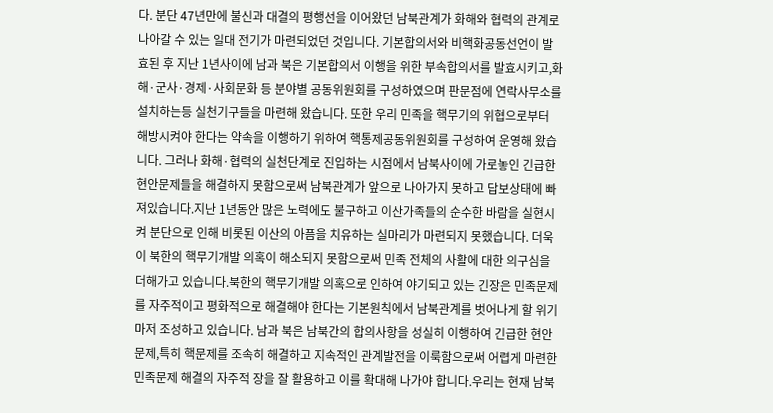다. 분단 47년만에 불신과 대결의 평행선을 이어왔던 남북관계가 화해와 협력의 관계로 나아갈 수 있는 일대 전기가 마련되었던 것입니다. 기본합의서와 비핵화공동선언이 발효된 후 지난 1년사이에 남과 북은 기본합의서 이행을 위한 부속합의서를 발효시키고,화해·군사·경제·사회문화 등 분야별 공동위원회를 구성하였으며 판문점에 연락사무소를 설치하는등 실천기구들을 마련해 왔습니다. 또한 우리 민족을 핵무기의 위협으로부터 해방시켜야 한다는 약속을 이행하기 위하여 핵통제공동위원회를 구성하여 운영해 왔습니다. 그러나 화해·협력의 실천단계로 진입하는 시점에서 남북사이에 가로놓인 긴급한현안문제들을 해결하지 못함으로써 남북관계가 앞으로 나아가지 못하고 답보상태에 빠져있습니다.지난 1년동안 많은 노력에도 불구하고 이산가족들의 순수한 바람을 실현시켜 분단으로 인해 비롯된 이산의 아픔을 치유하는 실마리가 마련되지 못했습니다. 더욱이 북한의 핵무기개발 의혹이 해소되지 못함으로써 민족 전체의 사활에 대한 의구심을 더해가고 있습니다.북한의 핵무기개발 의혹으로 인하여 야기되고 있는 긴장은 민족문제를 자주적이고 평화적으로 해결해야 한다는 기본원칙에서 남북관계를 벗어나게 할 위기마저 조성하고 있습니다. 남과 북은 남북간의 합의사항을 성실히 이행하여 긴급한 현안문제,특히 핵문제를 조속히 해결하고 지속적인 관계발전을 이룩함으로써 어렵게 마련한 민족문제 해결의 자주적 장을 잘 활용하고 이를 확대해 나가야 합니다.우리는 현재 남북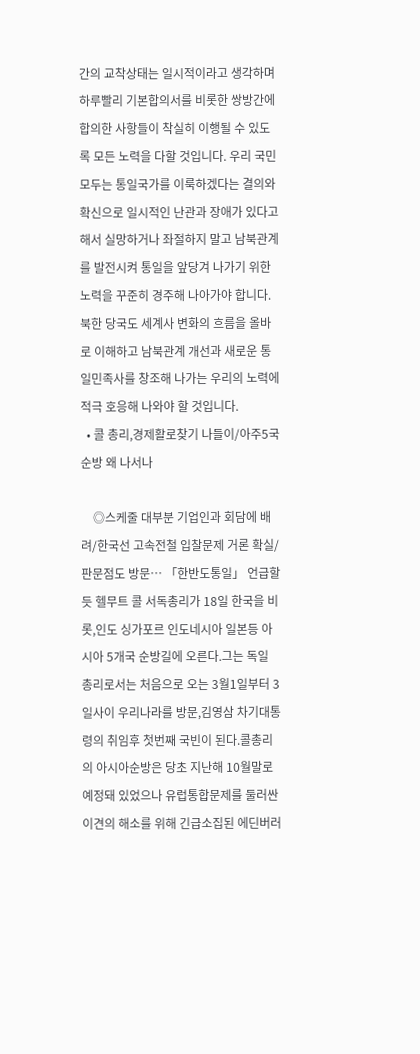간의 교착상태는 일시적이라고 생각하며 하루빨리 기본합의서를 비롯한 쌍방간에 합의한 사항들이 착실히 이행될 수 있도록 모든 노력을 다할 것입니다. 우리 국민 모두는 통일국가를 이룩하겠다는 결의와 확신으로 일시적인 난관과 장애가 있다고 해서 실망하거나 좌절하지 말고 남북관계를 발전시켜 통일을 앞당겨 나가기 위한 노력을 꾸준히 경주해 나아가야 합니다.북한 당국도 세계사 변화의 흐름을 올바로 이해하고 남북관계 개선과 새로운 통일민족사를 창조해 나가는 우리의 노력에 적극 호응해 나와야 할 것입니다.
  • 콜 총리,경제활로찾기 나들이/아주5국 순방 왜 나서나

    ◎스케줄 대부분 기업인과 회담에 배려/한국선 고속전철 입찰문제 거론 확실/판문점도 방문… 「한반도통일」 언급할듯 헬무트 콜 서독총리가 18일 한국을 비롯,인도 싱가포르 인도네시아 일본등 아시아 5개국 순방길에 오른다.그는 독일 총리로서는 처음으로 오는 3월1일부터 3일사이 우리나라를 방문,김영삼 차기대통령의 취임후 첫번째 국빈이 된다.콜총리의 아시아순방은 당초 지난해 10월말로 예정돼 있었으나 유럽통합문제를 둘러싼 이견의 해소를 위해 긴급소집된 에딘버러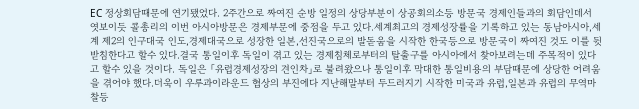EC 정상회담때문에 연기됐었다. 2주간으로 짜여진 순방 일정의 상당부분이 상공회의소등 방문국 경제인들과의 회담인데서 엿보이듯 콜총리의 이번 아시아방문은 경제부문에 중점을 두고 있다.세계최고의 경제성장률을 기록하고 있는 동남아시아,세계 제2의 인구대국 인도,경제대국으로 성장한 일본,선진국으로의 발돋움을 시작한 한국등으로 방문국이 짜여진 것도 이를 뒷받침한다고 할수 있다.결국 통일이후 독일이 겪고 있는 경제침체로부터의 탈출구를 아시아에서 찾아보려는데 주목적이 있다고 할수 있을 것이다. 독일은 「유럽경제성장의 견인차」로 불려왔으나 통일이후 막대한 통일비용의 부담때문에 상당한 어려움을 겪어야 했다.더욱이 우루과이라운드 협상의 부진에다 지난해말부터 두드러지기 시작한 미국과 유럽,일본과 유럽의 무역마찰등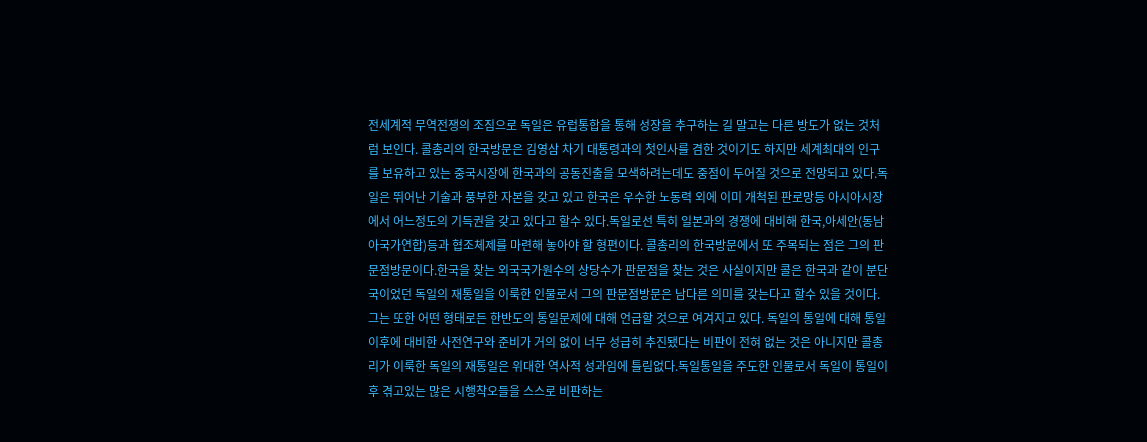전세계적 무역전쟁의 조짐으로 독일은 유럽통합을 통해 성장을 추구하는 길 말고는 다른 방도가 없는 것처럼 보인다. 콜총리의 한국방문은 김영삼 차기 대통령과의 첫인사를 겸한 것이기도 하지만 세계최대의 인구를 보유하고 있는 중국시장에 한국과의 공동진출을 모색하려는데도 중점이 두어질 것으로 전망되고 있다.독일은 뛰어난 기술과 풍부한 자본을 갖고 있고 한국은 우수한 노동력 외에 이미 개척된 판로망등 아시아시장에서 어느정도의 기득권을 갖고 있다고 할수 있다.독일로선 특히 일본과의 경쟁에 대비해 한국,아세안(동남아국가연합)등과 협조체제를 마련해 놓아야 할 형편이다. 콜총리의 한국방문에서 또 주목되는 점은 그의 판문점방문이다.한국을 찾는 외국국가원수의 상당수가 판문점을 찾는 것은 사실이지만 콜은 한국과 같이 분단국이었던 독일의 재통일을 이룩한 인물로서 그의 판문점방문은 남다른 의미를 갖는다고 할수 있을 것이다.그는 또한 어떤 형태로든 한반도의 통일문제에 대해 언급할 것으로 여겨지고 있다. 독일의 통일에 대해 통일이후에 대비한 사전연구와 준비가 거의 없이 너무 성급히 추진됐다는 비판이 전혀 없는 것은 아니지만 콜총리가 이룩한 독일의 재통일은 위대한 역사적 성과임에 틀림없다.독일통일을 주도한 인물로서 독일이 통일이후 겪고있는 많은 시행착오들을 스스로 비판하는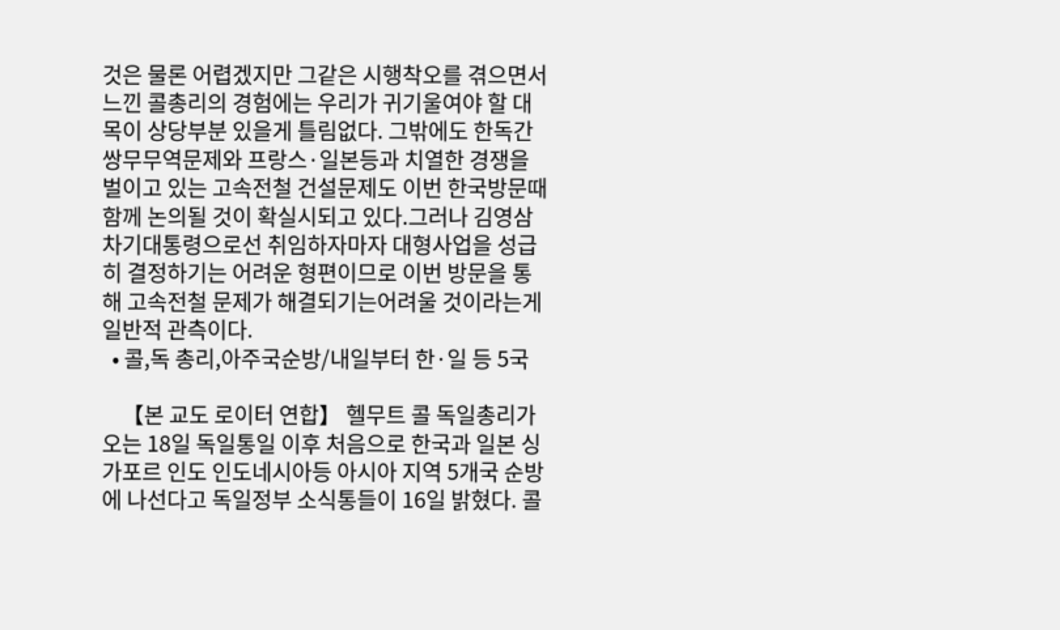것은 물론 어렵겠지만 그같은 시행착오를 겪으면서 느낀 콜총리의 경험에는 우리가 귀기울여야 할 대목이 상당부분 있을게 틀림없다. 그밖에도 한독간 쌍무무역문제와 프랑스·일본등과 치열한 경쟁을 벌이고 있는 고속전철 건설문제도 이번 한국방문때 함께 논의될 것이 확실시되고 있다.그러나 김영삼차기대통령으로선 취임하자마자 대형사업을 성급히 결정하기는 어려운 형편이므로 이번 방문을 통해 고속전철 문제가 해결되기는어려울 것이라는게 일반적 관측이다.
  • 콜,독 총리,아주국순방/내일부터 한·일 등 5국

    【본 교도 로이터 연합】 헬무트 콜 독일총리가 오는 18일 독일통일 이후 처음으로 한국과 일본 싱가포르 인도 인도네시아등 아시아 지역 5개국 순방에 나선다고 독일정부 소식통들이 16일 밝혔다. 콜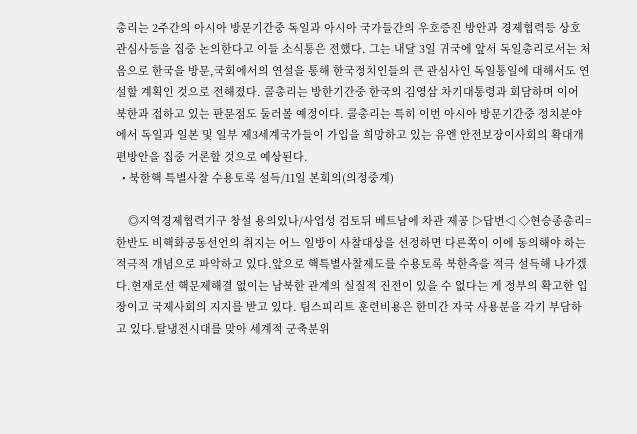총리는 2주간의 아시아 방문기간중 독일과 아시아 국가들간의 우호증진 방안과 경제협력등 상호 관심사등을 집중 논의한다고 이들 소식통은 전했다. 그는 내달 3일 귀국에 앞서 독일총리로서는 처음으로 한국을 방문,국회에서의 연설을 통해 한국정치인들의 큰 관심사인 독일통일에 대해서도 연설할 계획인 것으로 전해졌다. 콜총리는 방한기간중 한국의 김영삼 차기대통령과 회담하며 이어 북한과 접하고 있는 판문점도 둘러볼 예정이다. 콜총리는 특히 이번 아시아 방문기간중 정치분야에서 독일과 일본 및 일부 제3세계국가들이 가입을 희망하고 있는 유엔 안전보장이사회의 확대개편방안을 집중 거론할 것으로 예상된다.
  • 북한핵 특별사찰 수용토록 설득/11일 본회의(의정중계)

    ◎지역경제협력기구 창설 용의있나/사업성 검토뒤 베트남에 차관 제공 ▷답변◁ ◇현승종총리=한반도 비핵화공동선언의 취지는 어느 일방이 사찰대상을 선정하면 다른쪽이 이에 동의해야 하는 적극적 개념으로 파악하고 있다.앞으로 핵특별사찰제도를 수용토록 북한측을 적극 설득해 나가겠다.현재로선 핵문제해결 없이는 남북한 관계의 실질적 진전이 있을 수 없다는 게 정부의 확고한 입장이고 국제사회의 지지를 받고 있다. 팀스피리트 훈련비용은 한미간 자국 사용분을 각기 부담하고 있다.탈냉전시대를 맞아 세계적 군축분위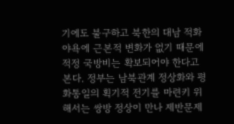기에도 불구하고 북한의 대남 적화야욕에 근본적 변화가 없기 때문에 적정 국방비는 확보되어야 한다고 본다. 정부는 남북관계 정상화와 평화통일의 획기적 전기를 마련키 위해서는 쌍방 정상이 만나 제반문제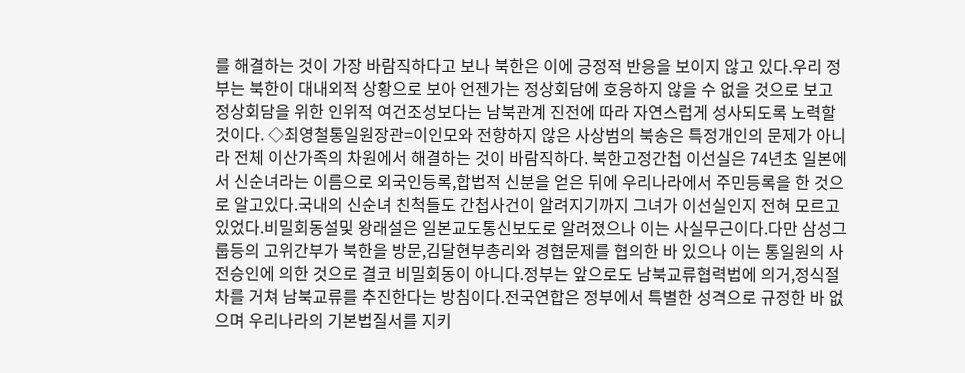를 해결하는 것이 가장 바람직하다고 보나 북한은 이에 긍정적 반응을 보이지 않고 있다.우리 정부는 북한이 대내외적 상황으로 보아 언젠가는 정상회담에 호응하지 않을 수 없을 것으로 보고 정상회담을 위한 인위적 여건조성보다는 남북관계 진전에 따라 자연스럽게 성사되도록 노력할 것이다. ◇최영철통일원장관=이인모와 전향하지 않은 사상범의 북송은 특정개인의 문제가 아니라 전체 이산가족의 차원에서 해결하는 것이 바람직하다. 북한고정간첩 이선실은 74년초 일본에서 신순녀라는 이름으로 외국인등록,합법적 신분을 얻은 뒤에 우리나라에서 주민등록을 한 것으로 알고있다.국내의 신순녀 친척들도 간첩사건이 알려지기까지 그녀가 이선실인지 전혀 모르고 있었다.비밀회동설및 왕래설은 일본교도통신보도로 알려졌으나 이는 사실무근이다.다만 삼성그룹등의 고위간부가 북한을 방문,김달현부총리와 경협문제를 협의한 바 있으나 이는 통일원의 사전승인에 의한 것으로 결코 비밀회동이 아니다.정부는 앞으로도 남북교류협력법에 의거,정식절차를 거쳐 남북교류를 추진한다는 방침이다.전국연합은 정부에서 특별한 성격으로 규정한 바 없으며 우리나라의 기본법질서를 지키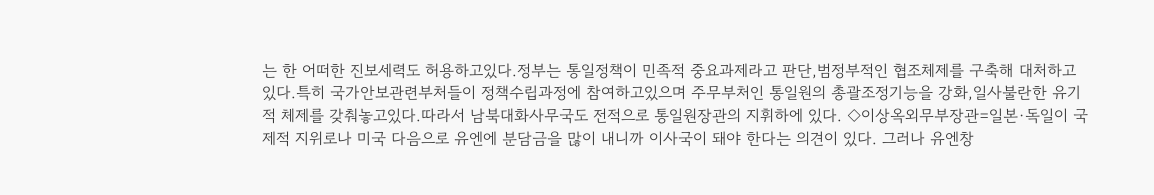는 한 어떠한 진보세력도 허용하고있다.정부는 통일정책이 민족적 중요과제라고 판단,범정부적인 협조체제를 구축해 대처하고있다.특히 국가안보관련부처들이 정책수립과정에 참여하고있으며 주무부처인 통일원의 총괄조정기능을 강화,일사불란한 유기적 체제를 갖춰놓고있다.따라서 남북대화사무국도 전적으로 통일원장관의 지휘하에 있다. ◇이상옥외무부장관=일본·독일이 국제적 지위로나 미국 다음으로 유엔에 분담금을 많이 내니까 이사국이 돼야 한다는 의견이 있다. 그러나 유엔창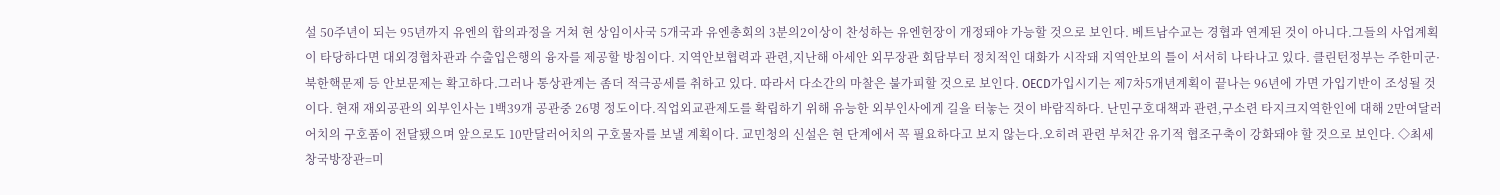설 50주년이 되는 95년까지 유엔의 합의과정을 거쳐 현 상임이사국 5개국과 유엔총회의 3분의2이상이 찬성하는 유엔헌장이 개정돼야 가능할 것으로 보인다. 베트남수교는 경협과 연계된 것이 아니다.그들의 사업계획이 타당하다면 대외경협차관과 수출입은행의 융자를 제공할 방침이다. 지역안보협력과 관련,지난해 아세안 외무장관 회담부터 정치적인 대화가 시작돼 지역안보의 틀이 서서히 나타나고 있다. 클린턴정부는 주한미군·북한핵문제 등 안보문제는 확고하다.그러나 통상관계는 좀더 적극공세를 취하고 있다. 따라서 다소간의 마찰은 불가피할 것으로 보인다. OECD가입시기는 제7차5개년계획이 끝나는 96년에 가면 가입기반이 조성될 것이다. 현재 재외공관의 외부인사는 1백39개 공관중 26명 정도이다.직업외교관제도를 확립하기 위해 유능한 외부인사에게 길을 터놓는 것이 바람직하다. 난민구호대책과 관련,구소련 타지크지역한인에 대해 2만여달러어치의 구호품이 전달됐으며 앞으로도 10만달러어치의 구호물자를 보낼 계획이다. 교민청의 신설은 현 단계에서 꼭 필요하다고 보지 않는다.오히려 관련 부처간 유기적 협조구축이 강화돼야 할 것으로 보인다. ◇최세창국방장관=미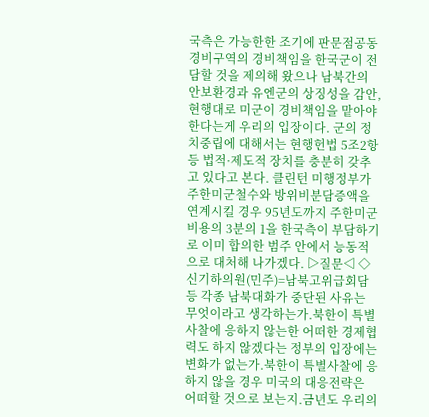국측은 가능한한 조기에 판문점공동경비구역의 경비책임을 한국군이 전담할 것을 제의해 왔으나 남북간의 안보환경과 유엔군의 상징성을 감안,현행대로 미군이 경비책임을 맡아야 한다는게 우리의 입장이다. 군의 정치중립에 대해서는 현행헌법 5조2항등 법적·제도적 장치를 충분히 갖추고 있다고 본다. 클린턴 미행정부가 주한미군철수와 방위비분담증액을 연계시킬 경우 95년도까지 주한미군비용의 3분의 1을 한국측이 부담하기로 이미 합의한 범주 안에서 능동적으로 대처해 나가겠다. ▷질문◁ ◇신기하의원(민주)=남북고위급회담등 각종 남북대화가 중단된 사유는 무엇이라고 생각하는가.북한이 특별사찰에 응하지 않는한 어떠한 경제협력도 하지 않겠다는 정부의 입장에는 변화가 없는가.북한이 특별사찰에 응하지 않을 경우 미국의 대응전략은 어떠할 것으로 보는지.금년도 우리의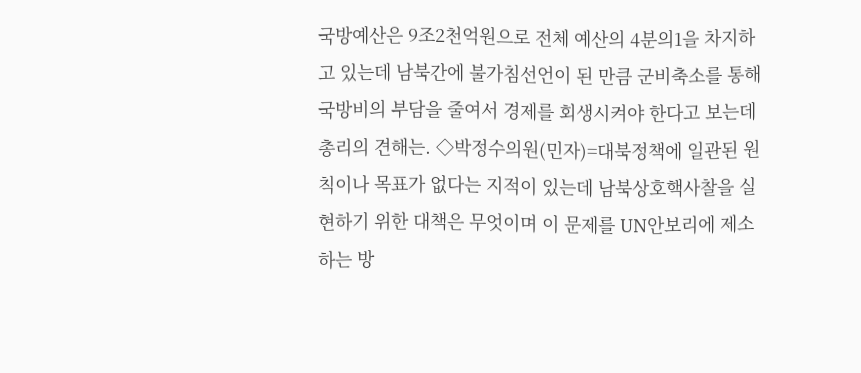국방예산은 9조2천억원으로 전체 예산의 4분의1을 차지하고 있는데 남북간에 불가침선언이 된 만큼 군비축소를 통해 국방비의 부담을 줄여서 경제를 회생시켜야 한다고 보는데 총리의 견해는. ◇박정수의원(민자)=대북정책에 일관된 원칙이나 목표가 없다는 지적이 있는데 남북상호핵사찰을 실현하기 위한 대책은 무엇이며 이 문제를 UN안보리에 제소하는 방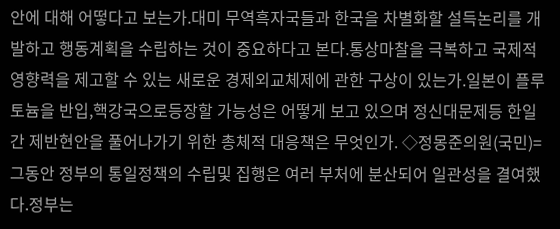안에 대해 어떻다고 보는가.대미 무역흑자국들과 한국을 차별화할 설득논리를 개발하고 행동계획을 수립하는 것이 중요하다고 본다.통상마찰을 극복하고 국제적 영향력을 제고할 수 있는 새로운 경제외교체제에 관한 구상이 있는가.일본이 플루토늄을 반입,핵강국으로등장할 가능성은 어떻게 보고 있으며 정신대문제등 한일간 제반현안을 풀어나가기 위한 총체적 대응책은 무엇인가. ◇정몽준의원(국민)=그동안 정부의 통일정책의 수립및 집행은 여러 부처에 분산되어 일관성을 결여했다.정부는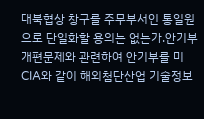대북협상 창구를 주무부서인 통일원으로 단일화할 용의는 없는가.안기부 개편문제와 관련하여 안기부를 미CIA와 같이 해외첨단산업 기술정보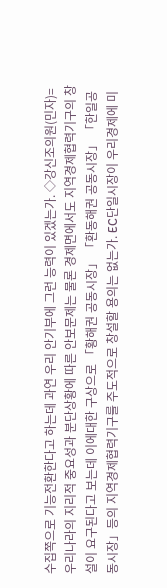수집쪽으로 기능전환한다고 하는데 과연 우리 안기부에 그런 능력이 있겠는가. ◇강신조의원(민자)=우리나라의 지리적 중요성과 분단상황에 따른 안보문제는 물론 경제면에서도 지역경제협력기구의 창설이 요구된다고 보는데 이에대한 구상으로 「황해권 공동시장」 「환동해권 공동시장」 「한일공동시장」등의 지역경제협력기구를 주도적으로 창설할 용의는 없는가. EC단일시장이 우리경제에 미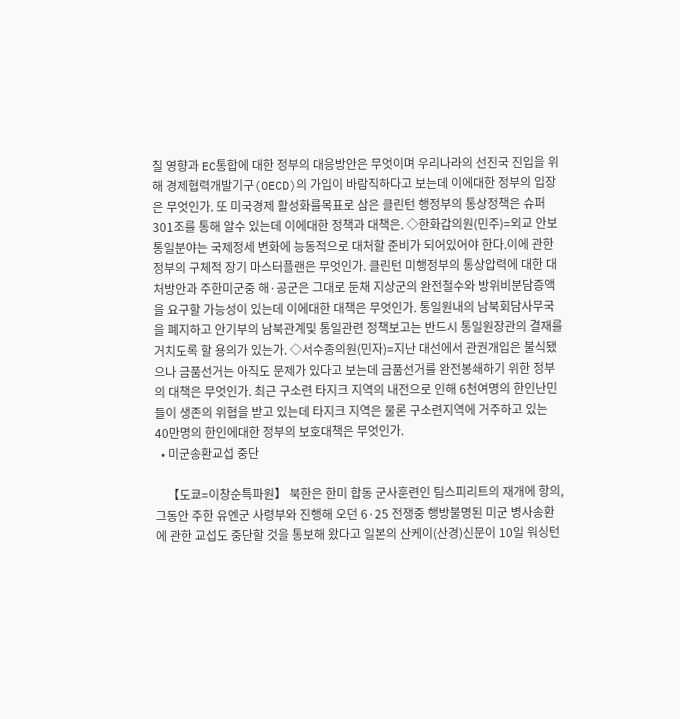칠 영향과 EC통합에 대한 정부의 대응방안은 무엇이며 우리나라의 선진국 진입을 위해 경제협력개발기구(OECD)의 가입이 바람직하다고 보는데 이에대한 정부의 입장은 무엇인가. 또 미국경제 활성화를목표로 삼은 클린턴 행정부의 통상정책은 슈퍼 301조를 통해 알수 있는데 이에대한 정책과 대책은. ◇한화갑의원(민주)=외교 안보 통일분야는 국제정세 변화에 능동적으로 대처할 준비가 되어있어야 한다.이에 관한 정부의 구체적 장기 마스터플랜은 무엇인가. 클린턴 미행정부의 통상압력에 대한 대처방안과 주한미군중 해·공군은 그대로 둔채 지상군의 완전철수와 방위비분담증액을 요구할 가능성이 있는데 이에대한 대책은 무엇인가. 통일원내의 남북회담사무국을 폐지하고 안기부의 남북관계및 통일관련 정책보고는 반드시 통일원장관의 결재를 거치도록 할 용의가 있는가. ◇서수종의원(민자)=지난 대선에서 관권개입은 불식됐으나 금품선거는 아직도 문제가 있다고 보는데 금품선거를 완전봉쇄하기 위한 정부의 대책은 무엇인가. 최근 구소련 타지크 지역의 내전으로 인해 6천여명의 한인난민들이 생존의 위협을 받고 있는데 타지크 지역은 물론 구소련지역에 거주하고 있는 40만명의 한인에대한 정부의 보호대책은 무엇인가.
  • 미군송환교섭 중단

    【도쿄=이창순특파원】 북한은 한미 합동 군사훈련인 팀스피리트의 재개에 항의,그동안 주한 유엔군 사령부와 진행해 오던 6·25 전쟁중 행방불명된 미군 병사송환에 관한 교섭도 중단할 것을 통보해 왔다고 일본의 산케이(산경)신문이 10일 워싱턴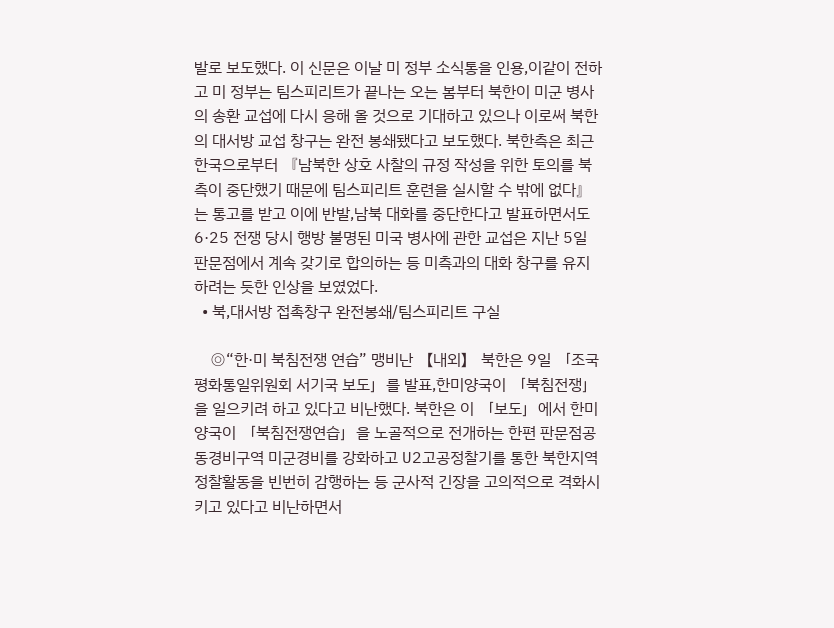발로 보도했다. 이 신문은 이날 미 정부 소식통을 인용,이같이 전하고 미 정부는 팀스피리트가 끝나는 오는 봄부터 북한이 미군 병사의 송환 교섭에 다시 응해 올 것으로 기대하고 있으나 이로써 북한의 대서방 교섭 창구는 완전 봉쇄됐다고 보도했다. 북한측은 최근 한국으로부터 『남북한 상호 사찰의 규정 작성을 위한 토의를 북측이 중단했기 때문에 팀스피리트 훈련을 실시할 수 밖에 없다』는 통고를 받고 이에 반발,남북 대화를 중단한다고 발표하면서도 6·25 전쟁 당시 행방 불명된 미국 병사에 관한 교섭은 지난 5일 판문점에서 계속 갖기로 합의하는 등 미측과의 대화 창구를 유지하려는 듯한 인상을 보였었다.
  • 북,대서방 접촉창구 완전봉쇄/팀스피리트 구실

    ◎“한·미 북침전쟁 연습” 맹비난 【내외】 북한은 9일 「조국평화통일위원회 서기국 보도」를 발표,한미양국이 「북침전쟁」을 일으키려 하고 있다고 비난했다. 북한은 이 「보도」에서 한미양국이 「북침전쟁연습」을 노골적으로 전개하는 한편 판문점공동경비구역 미군경비를 강화하고 U2고공정찰기를 통한 북한지역 정찰활동을 빈번히 감행하는 등 군사적 긴장을 고의적으로 격화시키고 있다고 비난하면서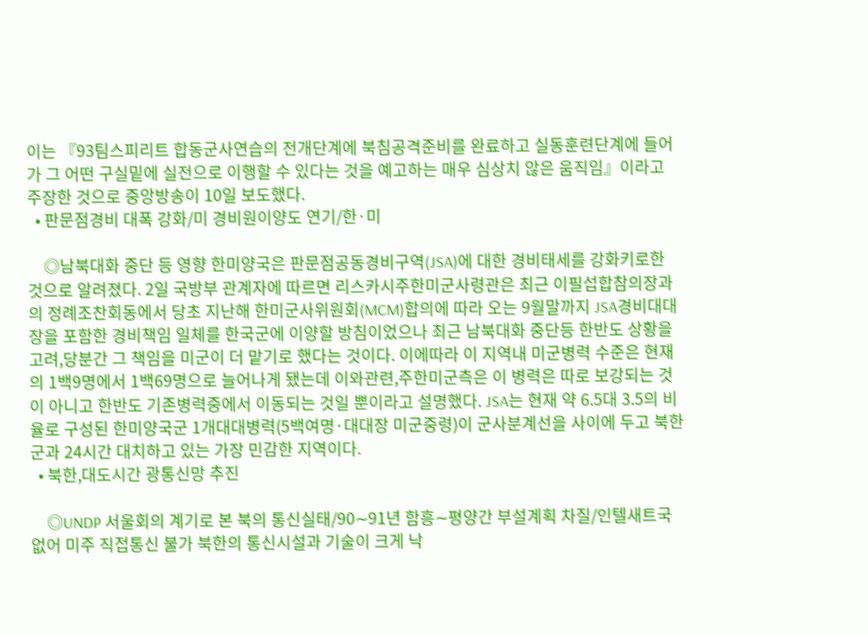이는 『93팀스피리트 합동군사연습의 전개단계에 북침공격준비를 완료하고 실동훈련단계에 들어가 그 어떤 구실밑에 실전으로 이행할 수 있다는 것을 예고하는 매우 심상치 않은 움직임』이라고 주장한 것으로 중앙방송이 10일 보도했다.
  • 판문점경비 대폭 강화/미 경비원이양도 연기/한·미

    ◎남북대화 중단 등 영향 한미양국은 판문점공동경비구역(JSA)에 대한 경비태세를 강화키로한 것으로 알려졌다. 2일 국방부 관계자에 따르면 리스카시주한미군사령관은 최근 이필섭합참의장과의 정례조찬회동에서 당초 지난해 한미군사위원회(MCM)합의에 따라 오는 9월말까지 JSA경비대대장을 포함한 경비책임 일체를 한국군에 이양할 방침이었으나 최근 남북대화 중단등 한반도 상황을 고려,당분간 그 책임을 미군이 더 맡기로 했다는 것이다. 이에따라 이 지역내 미군병력 수준은 현재의 1백9명에서 1백69명으로 늘어나게 됐는데 이와관련,주한미군측은 이 병력은 따로 보강되는 것이 아니고 한반도 기존병력중에서 이동되는 것일 뿐이라고 설명했다. JSA는 현재 약 6.5대 3.5의 비율로 구성된 한미양국군 1개대대병력(5백여명·대대장 미군중령)이 군사분계선을 사이에 두고 북한군과 24시간 대치하고 있는 가장 민감한 지역이다.
  • 북한,대도시간 광통신망 추진

    ◎UNDP 서울회의 계기로 본 북의 통신실태/90∼91년 함흥∼평양간 부설계획 차질/인텔새트국없어 미주 직접통신 불가 북한의 통신시설과 기술이 크게 낙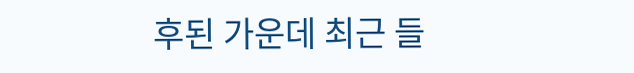후된 가운데 최근 들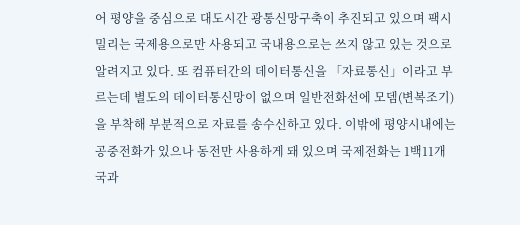어 평양을 중심으로 대도시간 광통신망구축이 추진되고 있으며 팩시밀리는 국제용으로만 사용되고 국내용으로는 쓰지 않고 있는 것으로 알려지고 있다. 또 컴퓨터간의 데이터통신을 「자료통신」이라고 부르는데 별도의 데이터통신망이 없으며 일반전화선에 모뎀(변복조기)을 부착해 부분적으로 자료를 송수신하고 있다. 이밖에 평양시내에는 공중전화가 있으나 동전만 사용하게 돼 있으며 국제전화는 1백11개국과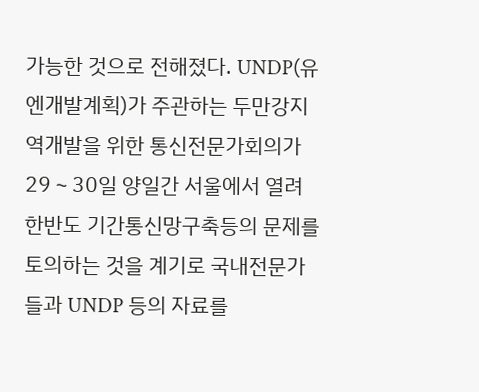가능한 것으로 전해졌다. UNDP(유엔개발계획)가 주관하는 두만강지역개발을 위한 통신전문가회의가 29∼30일 양일간 서울에서 열려 한반도 기간통신망구축등의 문제를 토의하는 것을 계기로 국내전문가들과 UNDP 등의 자료를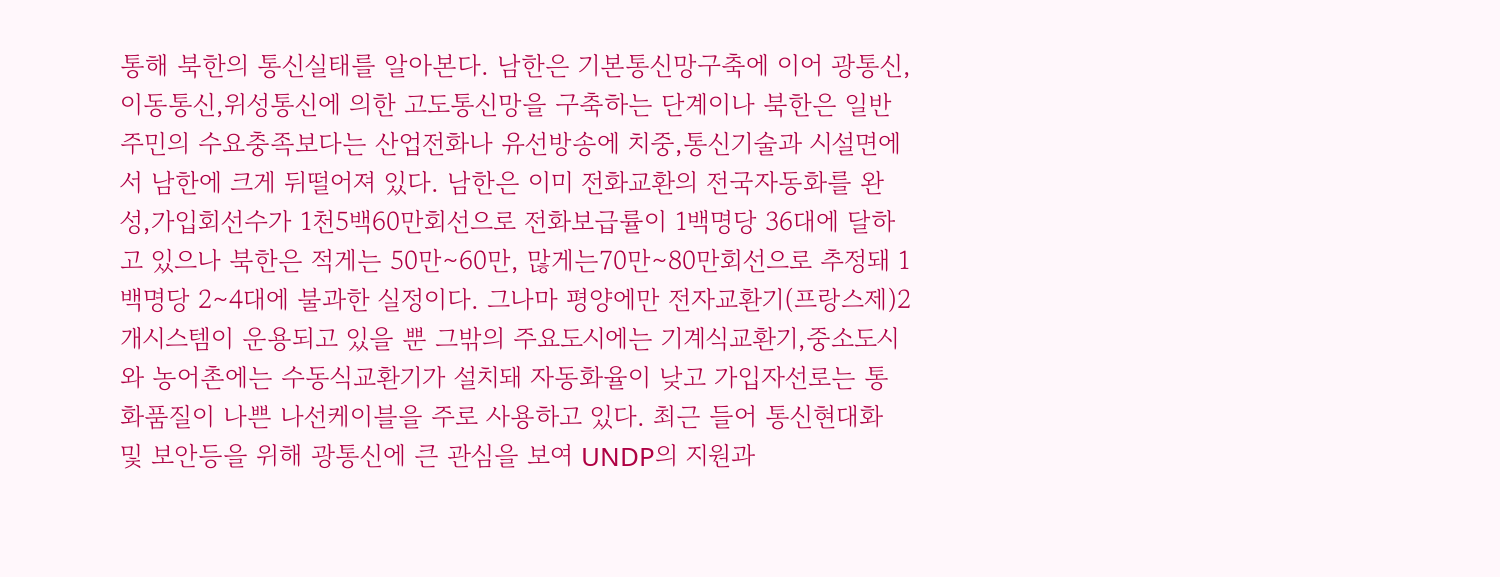통해 북한의 통신실태를 알아본다. 남한은 기본통신망구축에 이어 광통신,이동통신,위성통신에 의한 고도통신망을 구축하는 단계이나 북한은 일반주민의 수요충족보다는 산업전화나 유선방송에 치중,통신기술과 시설면에서 남한에 크게 뒤떨어져 있다. 남한은 이미 전화교환의 전국자동화를 완성,가입회선수가 1천5백60만회선으로 전화보급률이 1백명당 36대에 달하고 있으나 북한은 적게는 50만∼60만, 많게는70만∼80만회선으로 추정돼 1백명당 2∼4대에 불과한 실정이다. 그나마 평양에만 전자교환기(프랑스제)2개시스템이 운용되고 있을 뿐 그밖의 주요도시에는 기계식교환기,중소도시와 농어촌에는 수동식교환기가 설치돼 자동화율이 낮고 가입자선로는 통화품질이 나쁜 나선케이블을 주로 사용하고 있다. 최근 들어 통신현대화 및 보안등을 위해 광통신에 큰 관심을 보여 UNDP의 지원과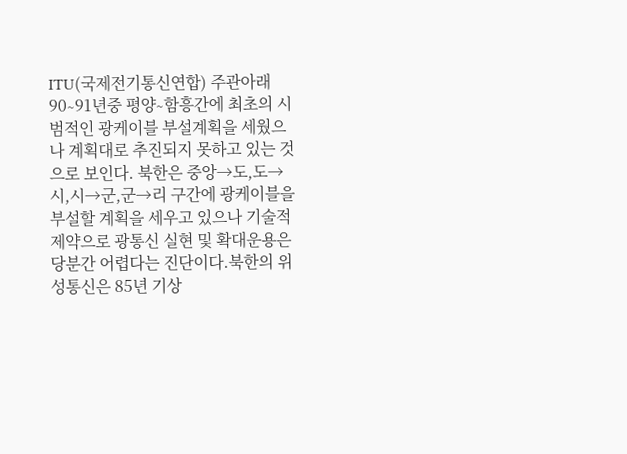ITU(국제전기통신연합) 주관아래 90∼91년중 평양∼함흥간에 최초의 시범적인 광케이블 부설계획을 세웠으나 계획대로 추진되지 못하고 있는 것으로 보인다. 북한은 중앙→도,도→시,시→군,군→리 구간에 광케이블을 부설할 계획을 세우고 있으나 기술적 제약으로 광통신 실현 및 확대운용은 당분간 어렵다는 진단이다.북한의 위성통신은 85년 기상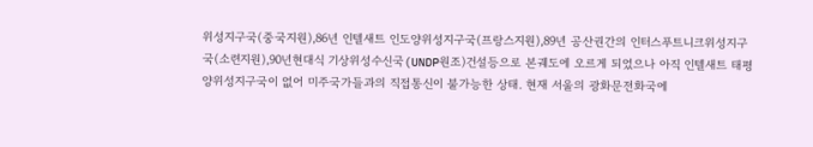위성지구국(중국지원),86년 인텔새트 인도양위성지구국(프랑스지원),89년 공산권간의 인터스푸트니크위성지구국(소련지원),90년현대식 기상위성수신국(UNDP원조)건설등으로 본궤도에 오르게 되었으나 아직 인텔새트 태평양위성지구국이 없어 미주국가들과의 직접통신이 불가능한 상태. 현재 서울의 광화문전화국에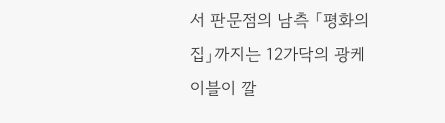서 판문점의 남측 「평화의 집」까지는 12가닥의 광케이블이 깔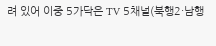려 있어 이중 5가닥은 TV 5채널(북행2·남행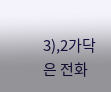3),2가닥은 전화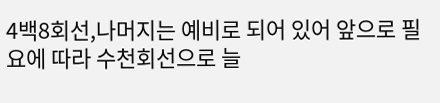4백8회선,나머지는 예비로 되어 있어 앞으로 필요에 따라 수천회선으로 늘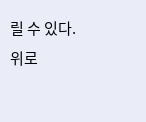릴 수 있다.
위로